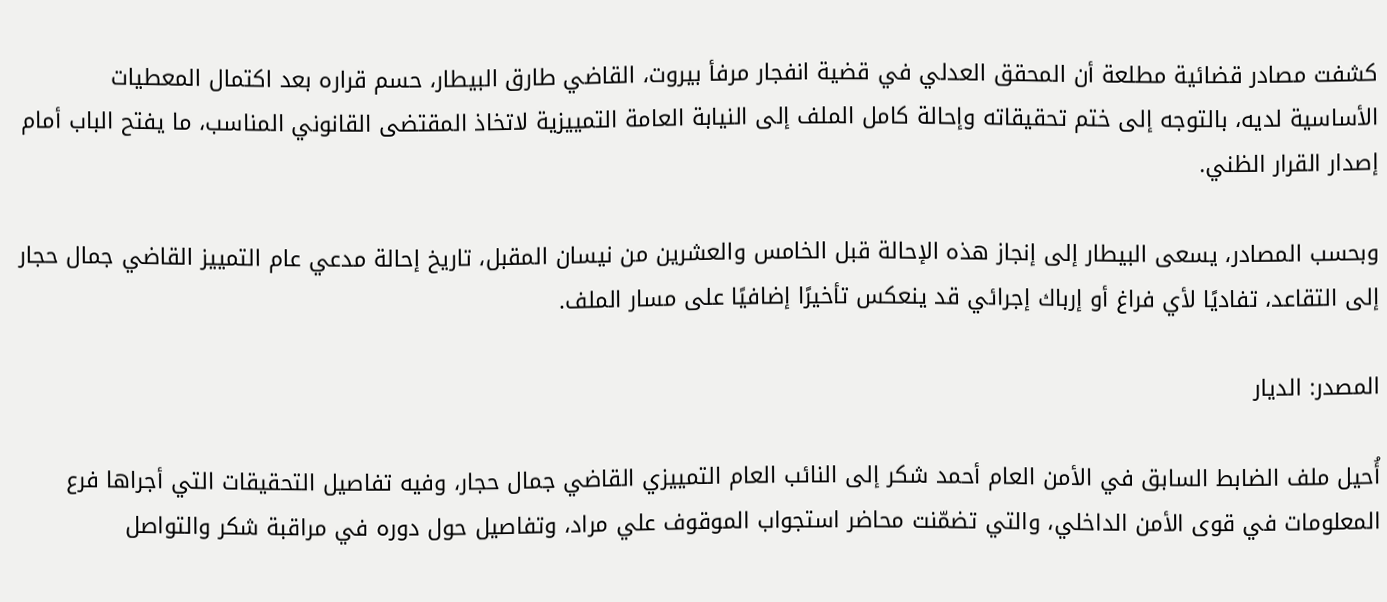كشفت مصادر قضائية مطلعة أن المحقق العدلي في قضية انفجار مرفأ بيروت، القاضي طارق البيطار، حسم قراره بعد اكتمال المعطيات الأساسية لديه، بالتوجه إلى ختم تحقيقاته وإحالة كامل الملف إلى النيابة العامة التمييزية لاتخاذ المقتضى القانوني المناسب، ما يفتح الباب أمام إصدار القرار الظني.

وبحسب المصادر، يسعى البيطار إلى إنجاز هذه الإحالة قبل الخامس والعشرين من نيسان المقبل، تاريخ إحالة مدعي عام التمييز القاضي جمال حجار إلى التقاعد، تفاديًا لأي فراغ أو إرباك إجرائي قد ينعكس تأخيرًا إضافيًا على مسار الملف.

المصدر: الديار

أُحيل ملف الضابط السابق في الأمن العام أحمد شكر إلى النائب العام التمييزي القاضي جمال حجار، وفيه تفاصيل التحقيقات التي أجراها فرع المعلومات في قوى الأمن الداخلي، والتي تضمّنت محاضر استجواب الموقوف علي مراد، وتفاصيل حول دوره في مراقبة شكر والتواصل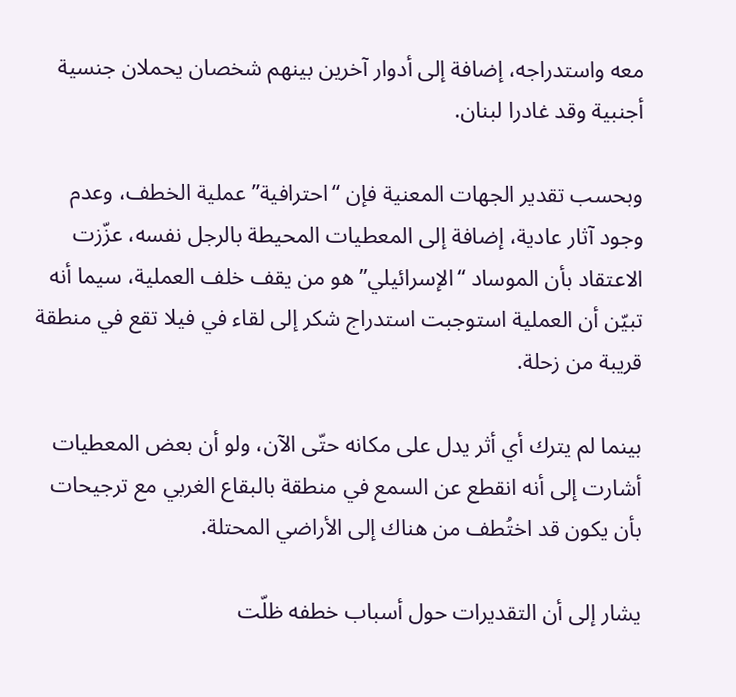معه واستدراجه، إضافة إلى أدوار آخرين بينهم شخصان يحملان جنسية أجنبية وقد غادرا لبنان.

وبحسب تقدير الجهات المعنية فإن “احترافية” عملية الخطف، وعدم وجود آثار عادية، إضافة إلى المعطيات المحيطة بالرجل نفسه، عزّزت الاعتقاد بأن الموساد “الإسرائيلي” هو من يقف خلف العملية، سيما أنه تبيّن أن العملية استوجبت استدراج شكر إلى لقاء في فيلا تقع في منطقة قريبة من زحلة.

بينما لم يترك أي أثر يدل على مكانه حتّى الآن، ولو أن بعض المعطيات أشارت إلى أنه انقطع عن السمع في منطقة بالبقاع الغربي مع ترجيحات بأن يكون قد اختُطف من هناك إلى الأراضي المحتلة.

يشار إلى أن التقديرات حول أسباب خطفه ظلّت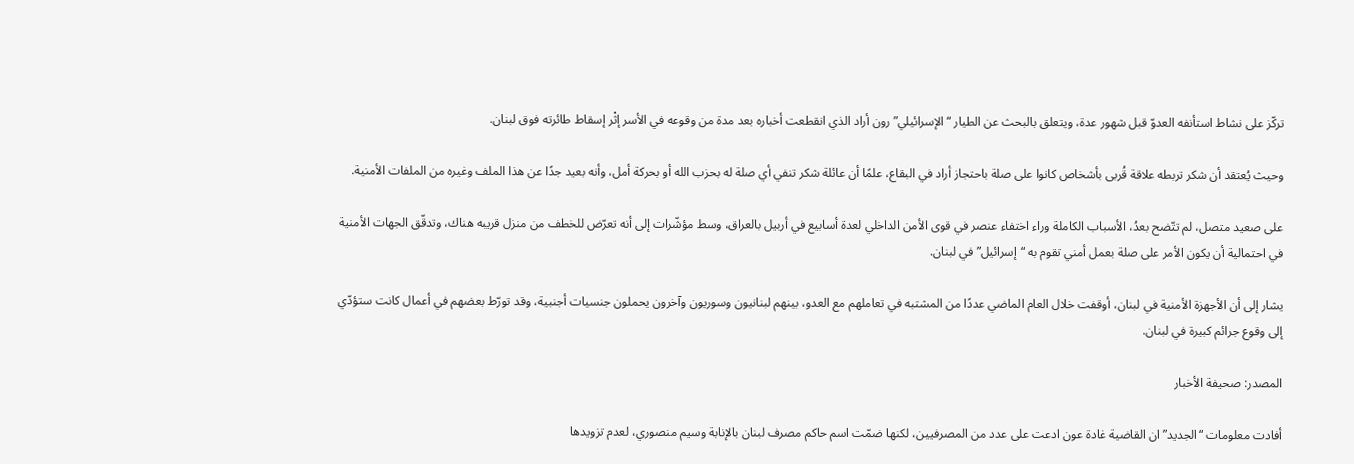تركّز على نشاط استأنفه العدوّ قبل شهور عدة، ويتعلق بالبحث عن الطيار “الإسرائيلي” رون أراد الذي انقطعت أخباره بعد مدة من وقوعه في الأسر إثْر إسقاط طائرته فوق لبنان.

وحيث يُعتقد أن شكر تربطه علاقة قُربى بأشخاص كانوا على صلة باحتجاز أراد في البقاع، علمًا أن عائلة شكر تنفي أي صلة له بحزب الله أو بحركة أمل، وأنه بعيد جدًا عن هذا الملف وغيره من الملفات الأمنية.

على صعيد متصل، لم تتّضح بعدُ، الأسباب الكاملة وراء اختفاء عنصر في قوى الأمن الداخلي لعدة أسابيع في أربيل بالعراق، وسط مؤشّرات إلى أنه تعرّض للخطف من منزل قريبه هناك، وتدقّق الجهات الأمنية في احتمالية أن يكون الأمر على صلة بعمل أمني تقوم به “إسرائيل” في لبنان.

يشار إلى أن الأجهزة الأمنية في لبنان، أوقفت خلال العام الماضي عددًا من المشتبه في تعاملهم مع العدو، بينهم لبنانيون وسوريون وآخرون يحملون جنسيات أجنبية، وقد تورّط بعضهم في أعمال كانت ستؤدّي إلى وقوع جرائم كبيرة في لبنان.

المصدر: صحيفة الأخبار

أفادت معلومات “الجديد” ان القاضية غادة عون ادعت على عدد من المصرفيين، لكنها ضمّت اسم حاكم مصرف لبنان بالإنابة وسيم منصوري، لعدم تزويدها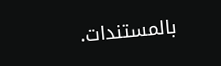بالمستندات.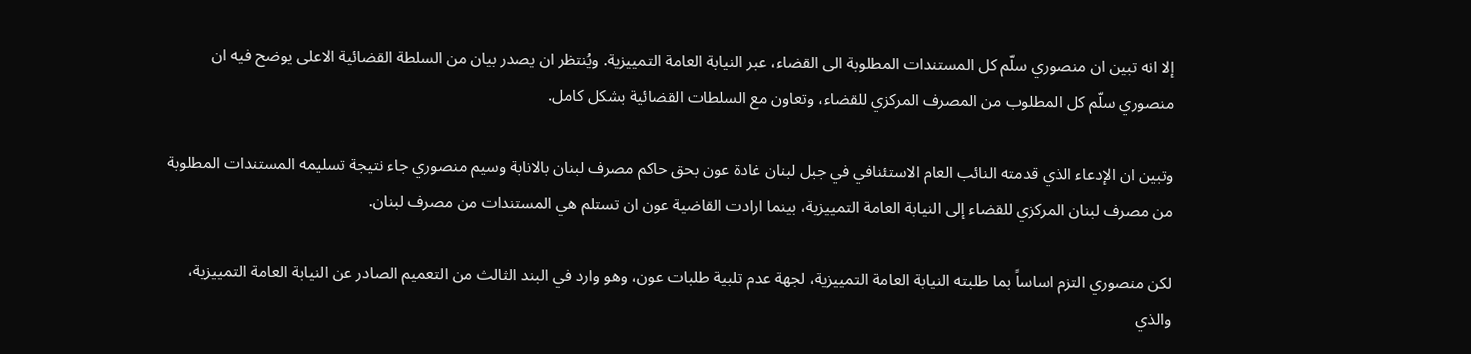إلا انه تبين ان منصوري سلّم كل المستندات المطلوبة الى القضاء، عبر النيابة العامة التمييزية. ويُنتظر ان يصدر بيان من السلطة القضائية الاعلى يوضح فيه ان منصوري سلّم كل المطلوب من المصرف المركزي للقضاء، وتعاون مع السلطات القضائية بشكل كامل.

وتبين ان الإدعاء الذي قدمته النائب العام الاستئنافي في جبل لبنان غادة عون بحق حاكم مصرف لبنان بالانابة وسيم منصوري جاء نتيجة تسليمه المستندات المطلوبة من مصرف لبنان المركزي للقضاء إلى النيابة العامة التمييزية، بينما ارادت القاضية عون ان تستلم هي المستندات من مصرف لبنان.

لكن منصوري التزم اساساً بما طلبته النيابة العامة التمييزية، لجهة عدم تلبية طلبات عون، وهو وارد في البند الثالث من التعميم الصادر عن النيابة العامة التمييزية، والذي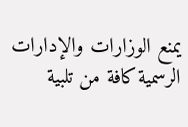يمنع الوزارات والإدارات الرسمية كافة من تلبية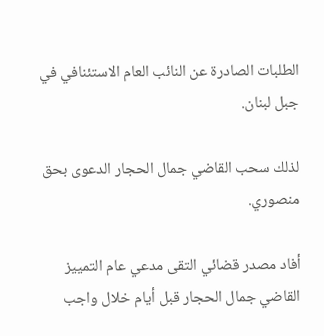الطلبات الصادرة عن النائب العام الاستئنافي في جبل لبنان.

لذلك سحب القاضي جمال الحجار الدعوى بحق منصوري.

أفاد مصدر قضائي التقى مدعي عام التمييز القاضي جمال الحجار قبل أيام خلال واجب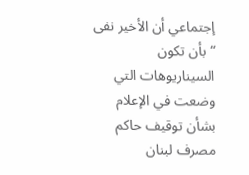إجتماعي أن الأخير نفى “بأن تكون السيناريوهات التي وضعت في الإعلام بشأن توقيف حاكم مصرف لبنان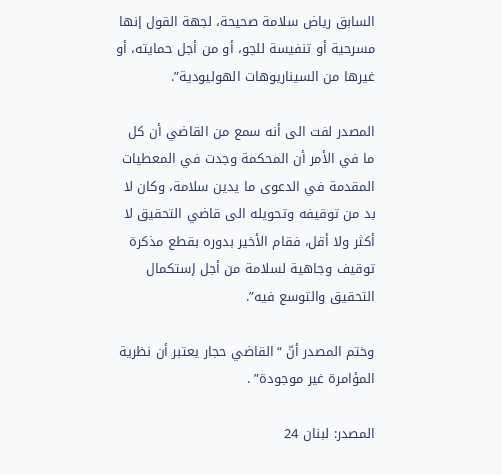السابق رياض سلامة صحيحة، لجهة القول إنها مسرحية أو تنفيسة للجو، أو من أجل حمايته، أو غيرها من السيناريوهات الهوليودية”.

المصدر لفت الى أنه سمع من القاضي أن كل ما في الأمر أن المحكمة وجدت في المعطيات المقدمة في الدعوى ما يدين سلامة، وكان لا بد من توقيفه وتحويله الى قاضي التحقيق لا أكثر ولا أقل، فقام الأخير بدوره بقطع مذكرة توقيف وجاهية لسلامة من أجل إستكمال التحقيق والتوسع فيه”.

وختم المصدر أنّ “القاضي حجار يعتبر أن نظرية المؤامرة غير موجودة” .

المصدر: لبنان 24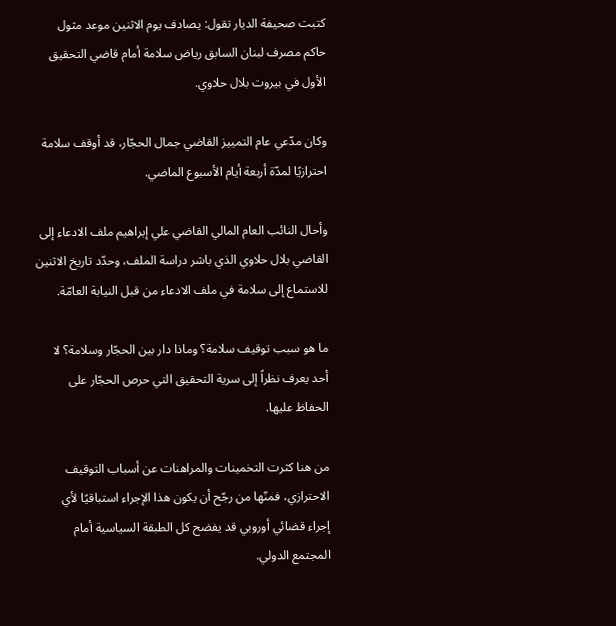كتبت صحيفة الديار تقول: يصادف يوم الاثنين موعد مثول حاكم مصرف لبنان السابق رياض سلامة أمام قاضي التحقيق الأول في بيروت بلال حلاوي.

وكان مدّعي عام التمييز القاضي جمال الحجّار، قد أوقف سلامة احترازيًا لمدّة أربعة أيام الأسبوع الماضي.

وأحال النائب العام المالي القاضي علي إبراهيم ملف الادعاء إلى القاضي بلال حلاوي الذي باشر دراسة الملف، وحدّد تاريخ الاثنين للاستماع إلى سلامة في ملف الادعاء من قبل النيابة العامّة.

ما هو سبب توقيف سلامة؟ وماذا دار بين الحجّار وسلامة؟ لا أحد يعرف نظراً إلى سرية التحقيق التي حرص الحجّار على الحفاظ عليها.

من هنا كثرت التخمينات والمراهنات عن أسباب التوقيف الاحترازي، فمنّها من رجّح أن يكون هذا الإجراء استباقيًا لأي إجراء قضائي أوروبي قد يفضح كل الطبقة السياسية أمام المجتمع الدولي.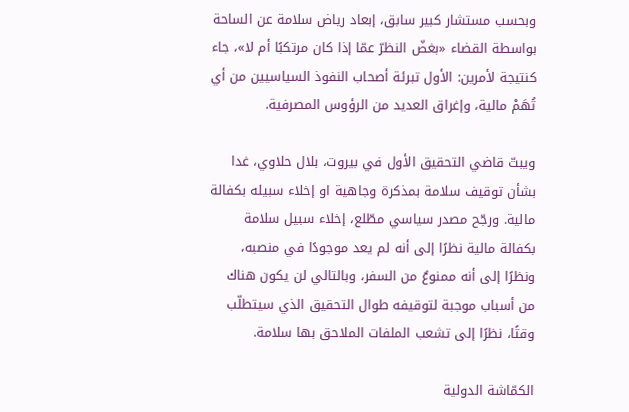وبحسب مستشار كبير سابق، إبعاد رياض سلامة عن الساحة بواسطة القضاء «بغضّ النظرّ عمّا إذا كان مرتكبًا أم لا»، جاء كنتيجة لأمرين: الأول تبرئة أصحاب النفوذ السياسيين من أي تُهَمْ مالية، وإغراق العديد من الرؤوس المصرفية.

ويبتّ قاضي التحقيق الأول في بيروت، بلال حلاوي، غدا بشأن توقيف سلامة بمذكرة وجاهية او إخلاء سبيله بكفالة مالية. ورجّح مصدر سياسي مطّلع، إخلاء سبيل سلامة بكفالة مالية نظرًا إلى أنه لم يعد موجودًا في منصبه، ونظرًا إلى أنه ممنوعٌ من السفر، وبالتالي لن يكون هناك من أسباب موجبة لتوقيفه طوال التحقيق الذي سيتطلّب وقتًا، نظرًا إلى تشعب الملفات الملاحق بها سلامة.

الكمّاشة الدولية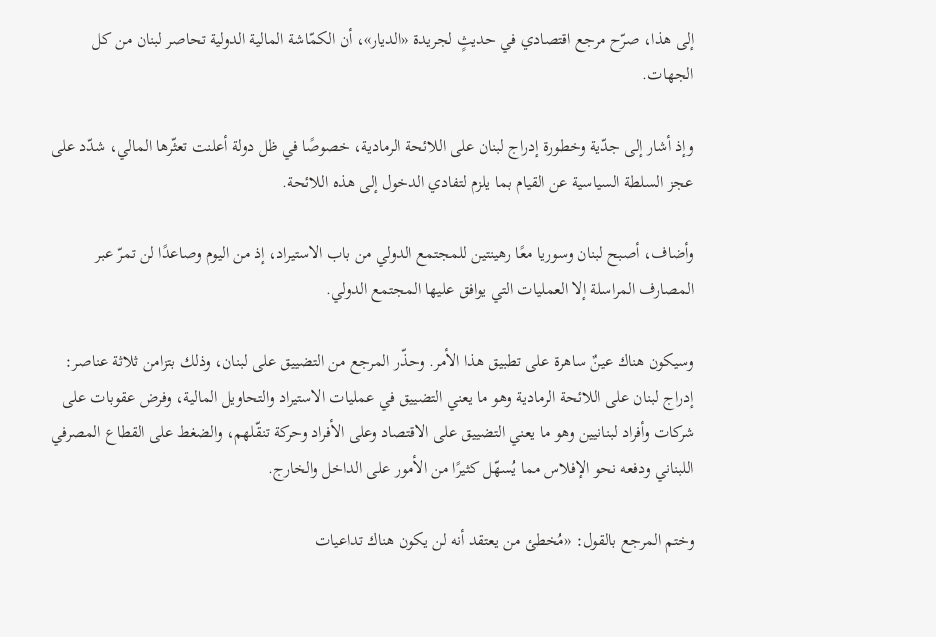إلى هذا، صرّح مرجع اقتصادي في حديثٍ لجريدة «الديار»، أن الكمّاشة المالية الدولية تحاصر لبنان من كل الجهات.

وإذ أشار إلى جدّية وخطورة إدراج لبنان على اللائحة الرمادية، خصوصًا في ظل دولة أعلنت تعثّرها المالي، شدّد على عجز السلطة السياسية عن القيام بما يلزم لتفادي الدخول إلى هذه اللائحة.

وأضاف، أصبح لبنان وسوريا معًا رهينتين للمجتمع الدولي من باب الاستيراد، إذ من اليوم وصاعدًا لن تمرّ عبر المصارف المراسلة إلا العمليات التي يوافق عليها المجتمع الدولي.

وسيكون هناك عينٌ ساهرة على تطبيق هذا الأمر. وحذّر المرجع من التضييق على لبنان، وذلك بتزامن ثلاثة عناصر: إدراج لبنان على اللائحة الرمادية وهو ما يعني التضييق في عمليات الاستيراد والتحاويل المالية، وفرض عقوبات على شركات وأفراد لبنانيين وهو ما يعني التضييق على الاقتصاد وعلى الأفراد وحركة تنقّلهم، والضغط على القطاع المصرفي اللبناني ودفعه نحو الإفلاس مما يُسهّل كثيرًا من الأمور على الداخل والخارج.

وختم المرجع بالقول: «مُخطئ من يعتقد أنه لن يكون هناك تداعيات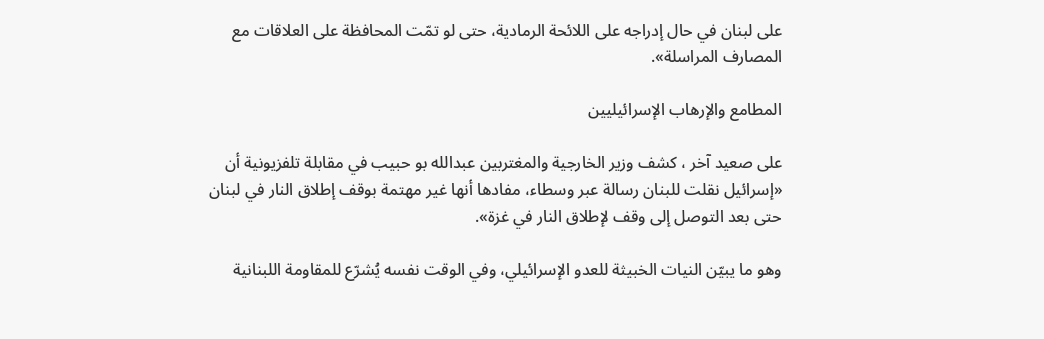على لبنان في حال إدراجه على اللائحة الرمادية، حتى لو تمّت المحافظة على العلاقات مع المصارف المراسلة».

المطامع والإرهاب الإسرائيليين

على صعيد آخر ، كشف وزير الخارجية والمغتربين عبدالله بو حبيب في مقابلة تلفزيونية أن «إسرائيل نقلت للبنان رسالة عبر وسطاء، مفادها أنها غير مهتمة بوقف إطلاق النار في لبنان حتى بعد التوصل إلى وقف لإطلاق النار في غزة».

وهو ما يبيّن النيات الخبيثة للعدو الإسرائيلي، وفي الوقت نفسه يُشرّع للمقاومة اللبنانية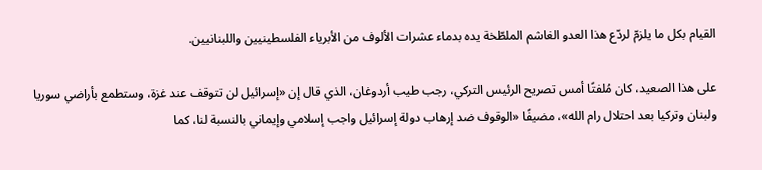القيام بكل ما يلزمّ لردّع هذا العدو الغاشم الملطّخة يده بدماء عشرات الألوف من الأبرياء الفلسطينيين واللبنانيين.

على هذا الصعيد، كان مُلفتًا أمس تصريح الرئيس التركي، رجب طيب أردوغان، الذي قال إن «إسرائيل لن تتوقف عند غزة، وستطمع بأراضي سوريا ولبنان وتركيا بعد احتلال رام الله»، مضيفًا «الوقوف ضد إرهاب دولة إسرائيل واجب إسلامي وإيماني بالنسبة لنا، كما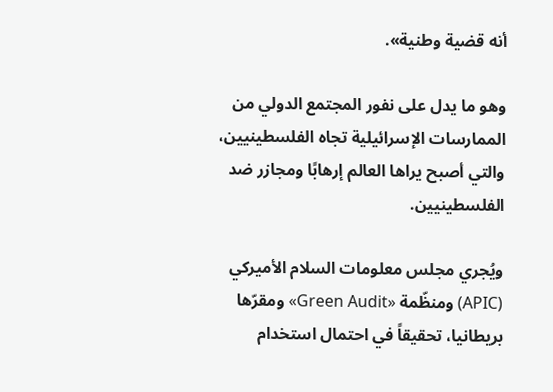أنه قضية وطنية».

وهو ما يدل على نفور المجتمع الدولي من الممارسات الإسرائيلية تجاه الفلسطينيين، والتي أصبح يراها العالم إرهابًا ومجازر ضد الفلسطينيين.

ويُجري مجلس معلومات السلام الأميركي (APIC) ومنظّمة «Green Audit» ومقرّها بريطانيا، تحقيقاً في احتمال استخدام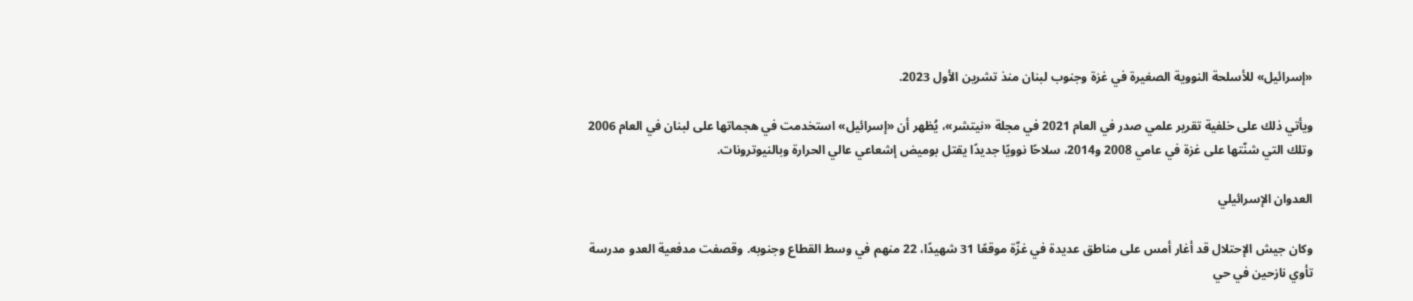«إسرائيل» للأسلحة النووية الصغيرة في غزة وجنوب لبنان منذ تشرين الأول 2023.

ويأتي ذلك على خلفية تقرير علمي صدر في العام 2021 في مجلة «نيتشر»، يُظهر أن «إسرائيل» استخدمت في هجماتها على لبنان في العام 2006 وتلك التي شنّتها على غزة في عامي 2008 و2014، سلاحًا نوويًا جديدًا يقتل بوميض إشعاعي عالي الحرارة وبالنيوترونات.

العدوان الإسرائيلي

وكان جيش الإحتلال قد أغار أمس على مناطق عديدة في غزّة موقعًا 31 شهيدًا، 22 منهم في وسط القطاع وجنوبه. وقصفت مدفعية العدو مدرسة تأوي نازحين في حي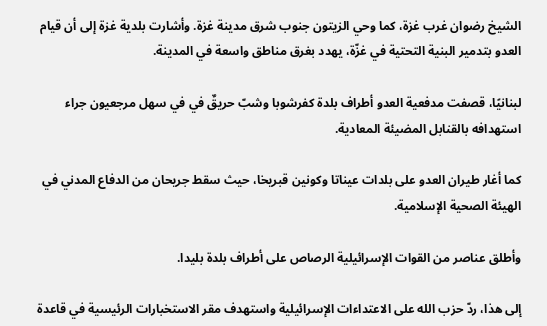الشيخ رضوان غرب غزة، كما وحي الزيتون جنوب شرق مدينة غزة. وأشارت بلدية غزة إلى أن قيام العدو بتدمير البنية التحتية في غزّة، يهدد بغرق مناطق واسعة في المدينة.

لبنانيًا، قصفت مدفعية العدو أطراف بلدة كفرشوبا وشبّ حريقٌ في في سهل مرجعيون جراء استهدافه بالقنابل المضيئة المعادية.

كما أغار طيران العدو على بلدات عيناتا وكونين قبريخا، حيث سقط جريحان من الدفاع المدني في الهيئة الصحية الإسلامية.

وأطلق عناصر من القوات الإسرائيلية الرصاص على أطراف بلدة بليدا.

إلى هذا، ردّ حزب الله على الاعتداءات الإسرائيلية واستهدف مقر الاستخبارات الرئيسية في قاعدة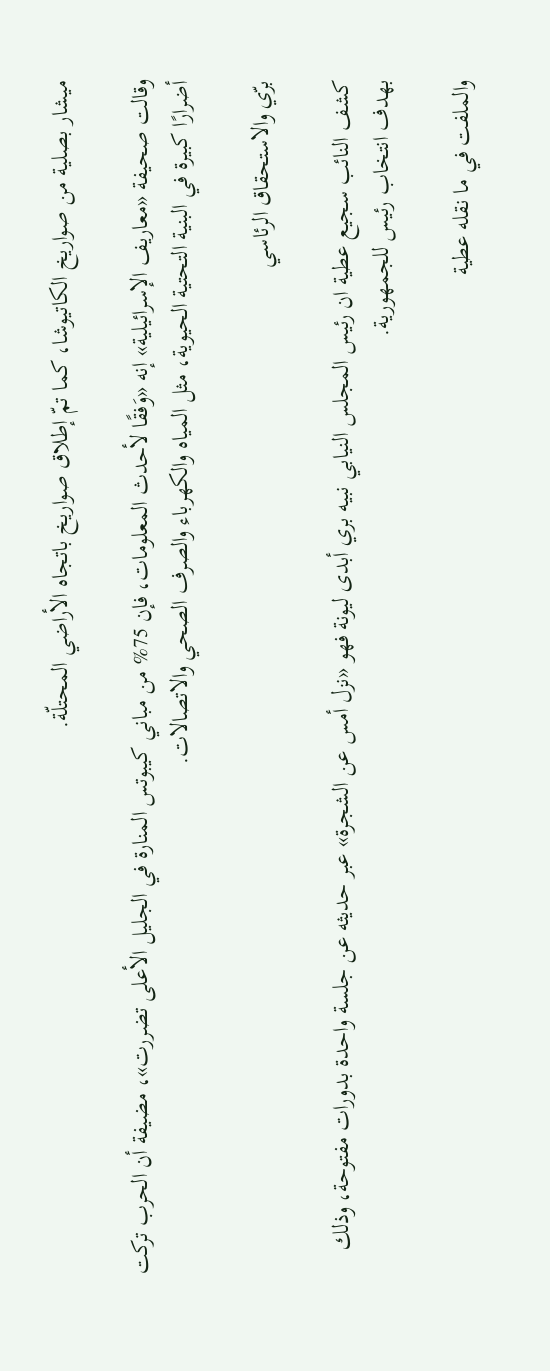ميشار بصلية من صواريخ الكاتيوشا، كما تمّ إطلاق صواريخ باتجاه الأراضي المحتلّة.

وقالت صحيفة «معاريف الإسرائيلية» إنه «وَفقًا لأحدث المعلومات، فإن 75% من مباني كيبوتس المنارة في الجليل الأعلى تضررت»، مضيفة أن الحرب تركت أضرارًا كبيرة في البنية التحتية الحيوية، مثل المياه والكهرباء والصرف الصحي والاتصالات.

برّي والاستحقاق الرئاسي

كشف النائب سجيع عطية ان رئيس المجلس النيابي نبيه بري أبدى ليونة فهو «نزل أمس عن الشجرة» عبر حديثه عن جلسة واحدة بدورات مفتوحة، وذلك بهدف انتخاب رئيس للجمهورية.

والملفت في ما نقله عطية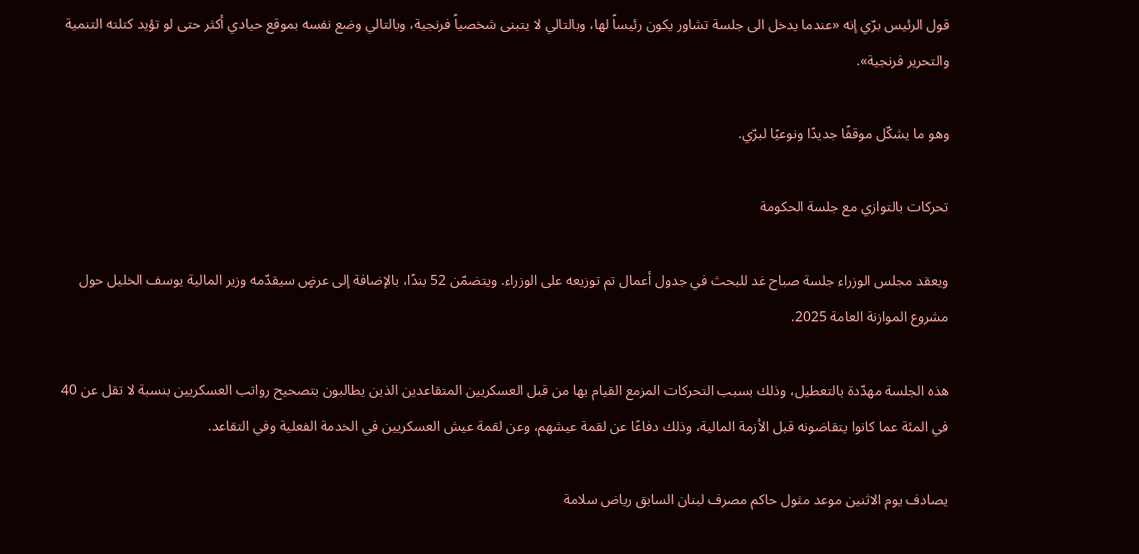قول الرئيس برّي إنه «عندما يدخل الى جلسة تشاور يكون رئيساً لها، وبالتالي لا يتبنى شخصياً فرنجية، وبالتالي وضع نفسه بموقع حيادي أكثر حتى لو تؤيد كتلته التنمية والتحرير فرنجية».

وهو ما يشكّل موقفًا جديدًا ونوعيًا لبرّي.

تحركات بالتوازي مع جلسة الحكومة

ويعقد مجلس الوزراء جلسة صباح غد للبحث في جدول أعمال تم توزيعه على الوزراء. ويتضمّن 52 بندًا، بالإضافة إلى عرضٍ سيقدّمه وزير المالية يوسف الخليل حول مشروع الموازنة العامة 2025.

هذه الجلسة مهدّدة بالتعطيل، وذلك بسبب التحركات المزمع القيام بها من قبل العسكريين المتقاعدين الذين يطالبون بتصحيح رواتب العسكريين بنسبة لا تقل عن 40 في المئة عما كانوا يتقاضونه قبل الأزمة المالية، وذلك دفاعًا عن لقمة عيشهم، وعن لقمة عيش العسكريين في الخدمة الفعلية وفي التقاعد.

يصادف يوم الاثنين موعد مثول حاكم مصرف لبنان السابق رياض سلامة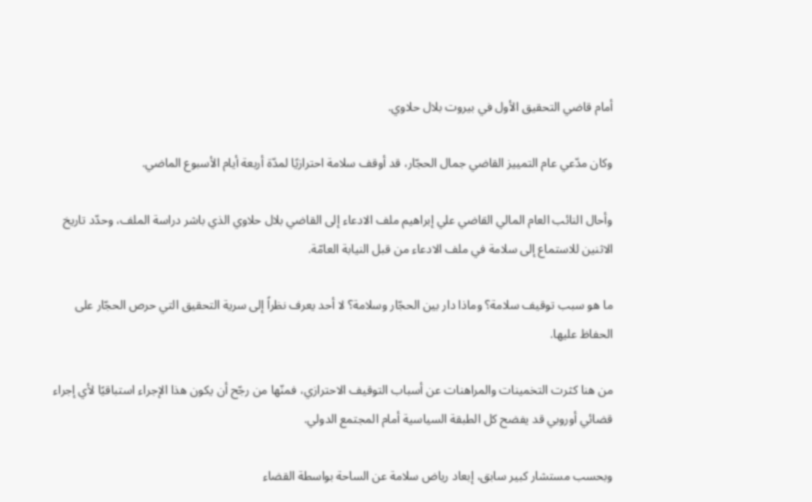أمام قاضي التحقيق الأول في بيروت بلال حلاوي.

وكان مدّعي عام التمييز القاضي جمال الحجّار، قد أوقف سلامة احترازيًا لمدّة أربعة أيام الأسبوع الماضي.

وأحال النائب العام المالي القاضي علي إبراهيم ملف الادعاء إلى القاضي بلال حلاوي الذي باشر دراسة الملف، وحدّد تاريخ الاثنين للاستماع إلى سلامة في ملف الادعاء من قبل النيابة العامّة.

ما هو سبب توقيف سلامة؟ وماذا دار بين الحجّار وسلامة؟ لا أحد يعرف نظراً إلى سرية التحقيق التي حرص الحجّار على الحفاظ عليها.

من هنا كثرت التخمينات والمراهنات عن أسباب التوقيف الاحترازي، فمنّها من رجّح أن يكون هذا الإجراء استباقيًا لأي إجراء قضائي أوروبي قد يفضح كل الطبقة السياسية أمام المجتمع الدولي.

وبحسب مستشار كبير سابق، إبعاد رياض سلامة عن الساحة بواسطة القضاء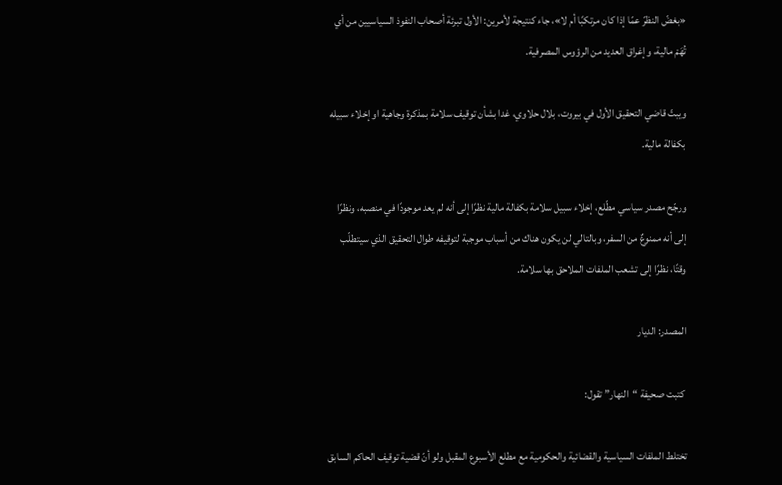«بغضّ النظرّ عمّا إذا كان مرتكبًا أم لا»، جاء كنتيجة لأمرين: الأول تبرئة أصحاب النفوذ السياسيين من أي تُهَمْ مالية، وإغراق العديد من الرؤوس المصرفية.

ويبتّ قاضي التحقيق الأول في بيروت، بلال حلاوي، غدا بشأن توقيف سلامة بمذكرة وجاهية او إخلاء سبيله بكفالة مالية.

ورجّح مصدر سياسي مطّلع، إخلاء سبيل سلامة بكفالة مالية نظرًا إلى أنه لم يعد موجودًا في منصبه، ونظرًا إلى أنه ممنوعٌ من السفر، وبالتالي لن يكون هناك من أسباب موجبة لتوقيفه طوال التحقيق الذي سيتطلّب وقتًا، نظرًا إلى تشعب الملفات الملاحق بها سلامة.

المصدر: الديار

 كتبت صحيفة “النهار” تقول:

تختلط الملفات السياسية والقضائية والحكومية مع مطلع الأسبوع المقبل ولو أنّ قضية توقيف الحاكم السابق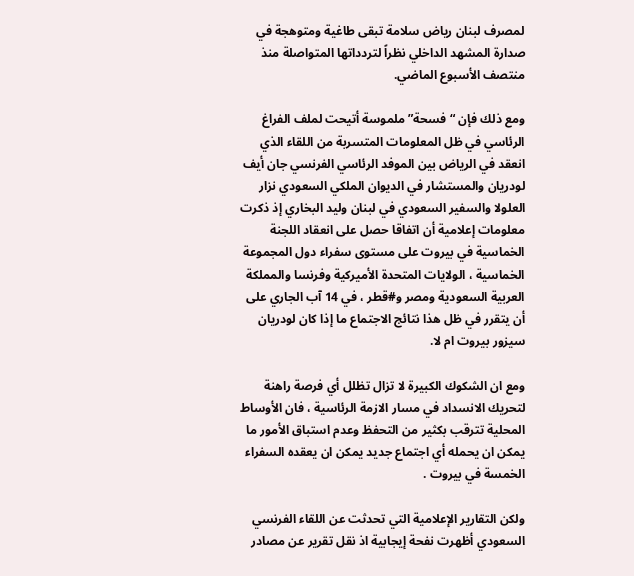لمصرف لبنان رياض سلامة تبقى طاغية ومتوهجة في صدارة المشهد الداخلي نظراً لتردداتها المتواصلة منذ منتصف الأسبوع الماضي.

ومع ذلك فإن “فسحة” ملموسة أتيحت لملف الفراغ الرئاسي في ظل المعلومات المتسربة من اللقاء الذي انعقد في الرياض بين الموفد الرئاسي الفرنسي جان أيف لودريان والمستشار في الديوان الملكي السعودي نزار العلولا والسفير السعودي في لبنان وليد البخاري إذ ذكرت معلومات إعلامية أن اتفاقا حصل على انعقاد اللجنة الخماسية في بيروت على مستوى سفراء دول المجموعة الخماسية ، الولايات المتحدة الأميركية وفرنسا والمملكة العربية السعودية ومصر و#قطر ، في 14 آب الجاري على أن يتقرر في ظل هذا نتائج الاجتماع ما إذا كان لودريان سيزور بيروت ام لا.

ومع ان الشكوك الكبيرة لا تزال تظلل أي فرصة راهنة لتحريك الانسداد في مسار الازمة الرئاسية ، فان الأوساط المحلية تترقب بكثير من التحفظ وعدم استباق الأمور ما يمكن ان يحمله أي اجتماع جديد يمكن ان يعقده السفراء الخمسة في بيروت .

ولكن التقارير الإعلامية التي تحدثت عن اللقاء الفرنسي السعودي أظهرت نفحة إيجابية اذ نقل تقرير عن مصادر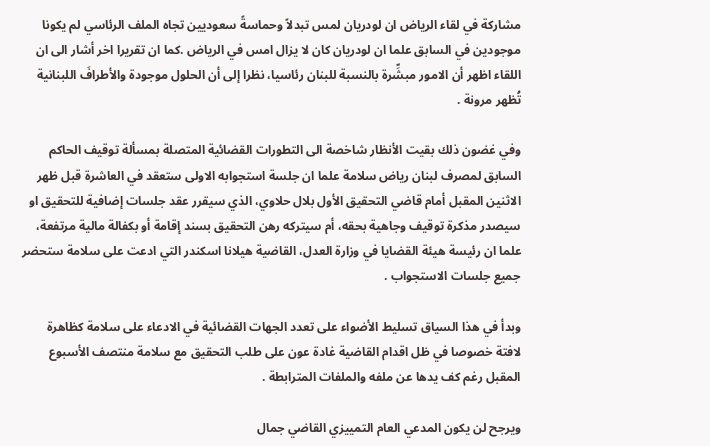مشاركة في لقاء الرياض ان لودريان لمس تبدلاً وحماسةً سعوديين تجاه الملف الرئاسي لم يكونا موجودين في السابق علما ان لودريان كان لا يزال امس في الرياض .كما ان تقريرا اخر أشار الى ان اللقاء اظهر أن الامور مبشِّرة بالنسبة للبنان رئاسيا، نظرا إلى أن الحلول موجودة والأطرافَ اللبنانية تُظهر مرونة .

وفي غضون ذلك بقيت الأنظار شاخصة الى التطورات القضائية المتصلة بمسألة توقيف الحاكم السابق لمصرف لبنان رياض سلامة علما ان جلسة استجوابه الاولى ستعقد في العاشرة قبل ظهر الاثنين المقبل أمام قاضي التحقيق الأول بلال حلاوي، الذي سيقرر عقد جلسات إضافية للتحقيق او سيصدر مذكرة توقيف وجاهية بحقه، أم سيتركه رهن التحقيق بسند إقامة أو بكفالة مالية مرتفعة، علما ان رئيسة هيئة القضايا في وزارة العدل، القاضية هيلانا اسكندر التي ادعت على سلامة ستحضر جميع جلسات الاستجواب .

وبدأ في هذا السياق تسليط الأضواء على تعدد الجهات القضائية في الادعاء على سلامة كظاهرة لافتة خصوصا في ظل اقدام القاضية غادة عون على طلب التحقيق مع سلامة منتصف الأسبوع المقبل رغم كف يدها عن ملفه والملفات المترابطة .

ويرجح لن يكون المدعي العام التمييزي القاضي جمال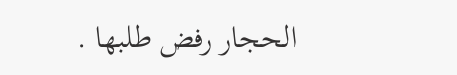الحجار رفض طلبها .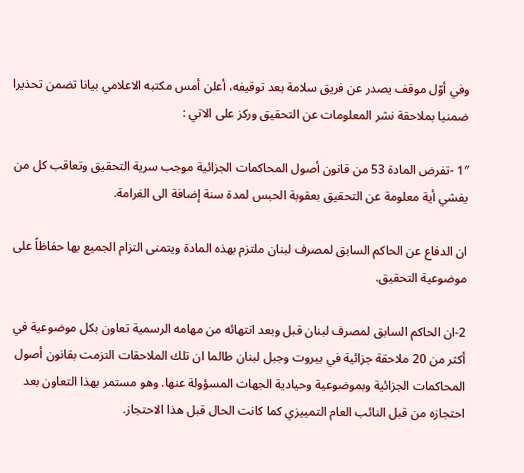وفي أوّل موقف يصدر عن فريق سلامة بعد توقيفه، أعلن أمس مكتبه الاعلامي بيانا تضمن تحذيرا ضمنيا بملاحقة نشر المعلومات عن التحقيق وركز على الاتي :

1″ -تفرض المادة 53 من قانون أصول المحاكمات الجزائية موجب سرية التحقيق وتعاقب كل من يفشي أية معلومة عن التحقيق بعقوبة الحبس لمدة سنة إضافة الى الغرامة.

ان الدفاع عن الحاكم السابق لمصرف لبنان ملتزم بهذه المادة ويتمنى التزام الجميع بها حفاظاً على موضوعية التحقيق.

2-ان الحاكم السابق لمصرف لبنان قبل وبعد انتهائه من مهامه الرسمية تعاون بكل موضوعية في أكثر من 20 ملاحقة جزائية في بيروت وجبل لبنان طالما ان تلك الملاحقات التزمت بقانون أصول المحاكمات الجزائية وبموضوعية وحيادية الجهات المسؤولة عنها. وهو مستمر بهذا التعاون بعد احتجازه من قبل النائب العام التمييزي كما كانت الحال قبل هذا الاحتجاز.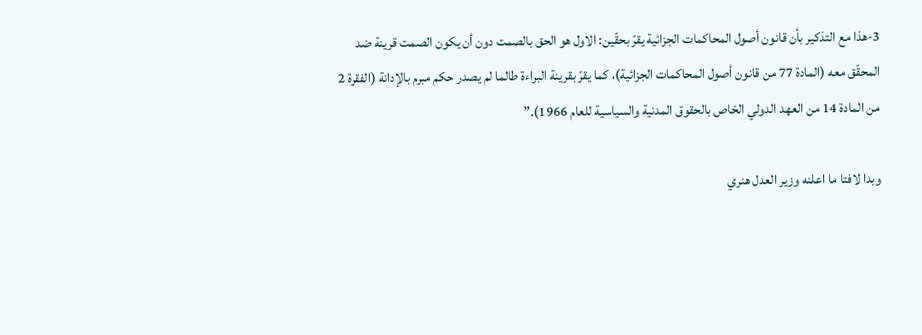3-هذا مع التذكير بأن قانون أصول المحاكمات الجزائية يقرّ بحقّين: الاول هو الحق بالصمت دون أن يكون الصمت قرينة ضد المحقّق معه (المادة 77 من قانون أصول المحاكمات الجزائية)، كما يقرّ بقرينة البراءة طالما لم يصدر حكم مبرم بالإدانة (الفقرة 2 من المادة 14 من العهد الدولي الخاص بالحقوق المدنية والسياسية للعام 1966).”

وبدا لافتا ما اعلنه وزير العدل هنري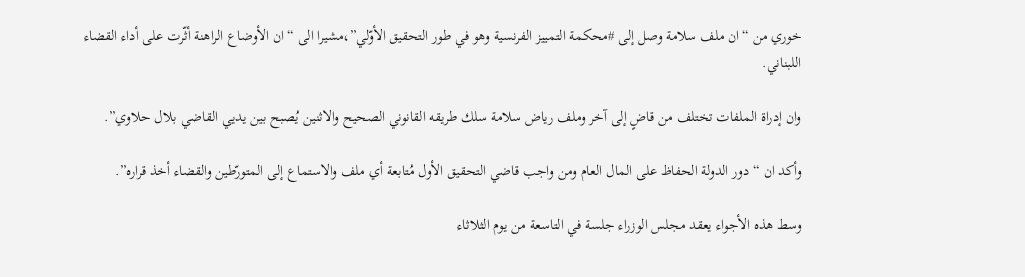خوري من “ان ملف سلامة وصل إلى #محكمة التمييز الفرنسية وهو في طور التحقيق الأوّلي”،مشيرا الى “ان الأوضاع الراهنة أثّرت على أداء القضاء اللبناني.

وان إدراة الملفات تختلف من قاضٍ إلى آخر وملف رياض سلامة سلك طريقه القانوني الصحيح والاثنين يُصبح بين يديي القاضي بلال حلاوي”.

وأكد ان “دور الدولة الحفاظ على المال العام ومن واجب قاضي التحقيق الأول مُتابعة أي ملف والاستماع إلى المتورّطين والقضاء أخذ قراره”.

وسط هذه الأجواء يعقد مجلس الوزراء جلسة في التاسعة من يوم الثلاثاء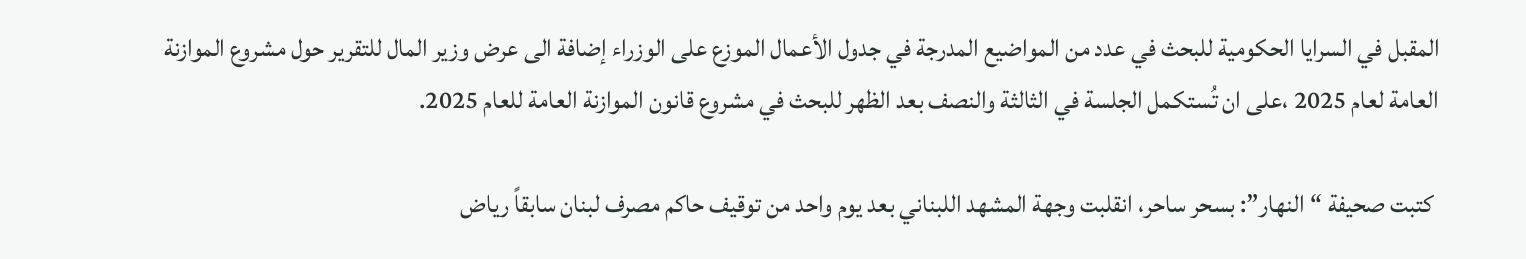المقبل في السرايا الحكومية للبحث في عدد من المواضيع المدرجة في جدول الأعمال الموزع على الوزراء إضافة الى عرض وزير المال للتقرير حول مشروع الموازنة العامة لعام 2025 ،على ان تُستكمل الجلسة في الثالثة والنصف بعد الظهر للبحث في مشروع قانون الموازنة العامة للعام 2025.

 كتبت صحيفة “النهار”: بسحر ساحر، انقلبت وجهة المشهد اللبناني بعد يوم واحد من توقيف حاكم مصرف لبنان سابقاً رياض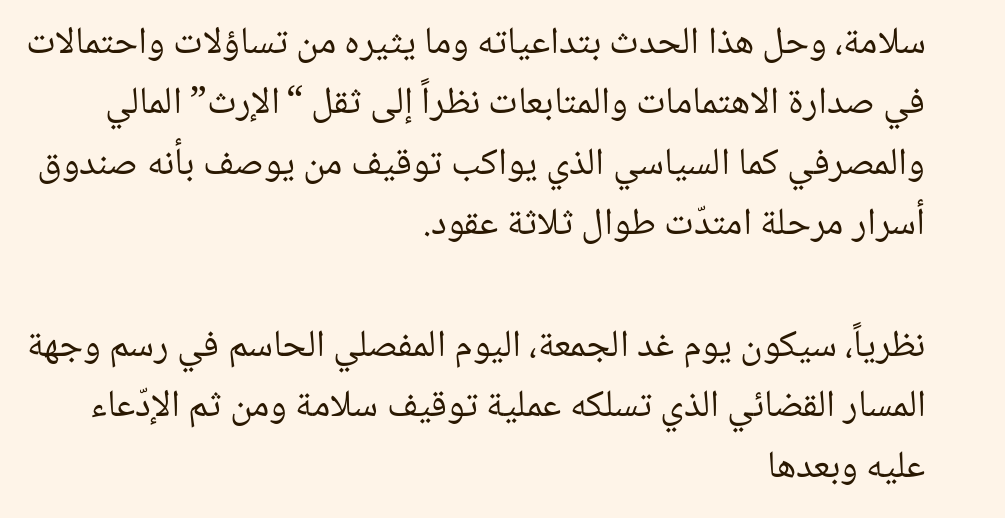سلامة، وحل هذا الحدث بتداعياته وما يثيره من تساؤلات واحتمالات في صدارة الاهتمامات والمتابعات نظراً إلى ثقل “الإرث” المالي والمصرفي كما السياسي الذي يواكب توقيف من يوصف بأنه صندوق أسرار مرحلة امتدّت طوال ثلاثة عقود.

نظرياً، سيكون يوم غد الجمعة، اليوم المفصلي الحاسم في رسم وجهة المسار القضائي الذي تسلكه عملية توقيف سلامة ومن ثم الإدّعاء عليه وبعدها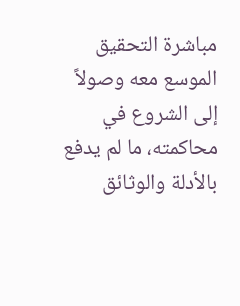مباشرة التحقيق الموسع معه وصولاً إلى الشروع في محاكمته، ما لم يدفع بالأدلة والوثائق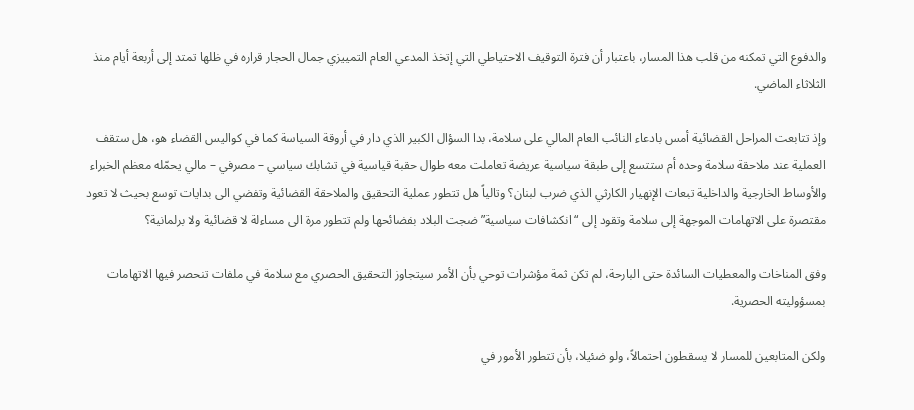والدفوع التي تمكنه من قلب هذا المسار، باعتبار أن فترة التوقيف الاحتياطي التي إتخذ المدعي العام التمييزي جمال الحجار قراره في ظلها تمتد إلى أربعة أيام منذ الثلاثاء الماضي.

وإذ تتابعت المراحل القضائية أمس بادعاء النائب العام المالي على سلامة، بدا السؤال الكبير الذي دار في أروقة السياسة كما في كواليس القضاء هو، هل ستقف العملية عند ملاحقة سلامة وحده أم ستتسع إلى طبقة سياسية عريضة تعاملت معه طوال حقبة قياسية في تشابك سياسي – مصرفي – مالي يحمّله معظم الخبراء والأوساط الخارجية والداخلية تبعات الإنهيار الكارثي الذي ضرب لبنان؟ وتالياً هل تتطور عملية التحقيق والملاحقة القضائية وتفضي الى بدايات توسع بحيث لا تعود مقتصرة على الاتهامات الموجهة إلى سلامة وتقود إلى “انكشافات سياسية” ضجت البلاد بفضائحها ولم تتطور مرة الى مساءلة لا قضائية ولا برلمانية؟

وفق المناخات والمعطيات السائدة حتى البارحة، لم تكن ثمة مؤشرات توحي بأن الأمر سيتجاوز التحقيق الحصري مع سلامة في ملفات تنحصر فيها الاتهامات بمسؤوليته الحصرية.

ولكن المتابعين للمسار لا يسقطون احتمالاً، ولو ضئيلا، بأن تتطور الأمور في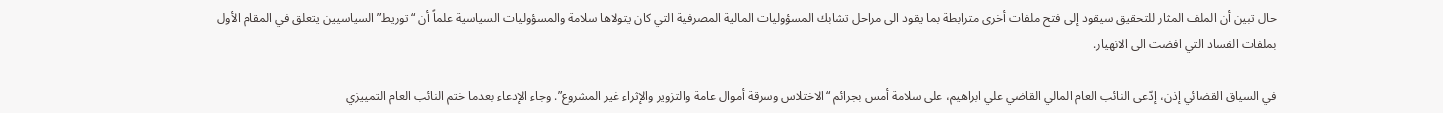حال تبين أن الملف المثار للتحقيق سيقود إلى فتح ملفات أخرى مترابطة بما يقود الى مراحل تشابك المسؤوليات المالية المصرفية التي كان يتولاها سلامة والمسؤوليات السياسية علماً أن “توريط” السياسيين يتعلق في المقام الأول بملفات الفساد التي افضت الى الانهيار.

في السياق القضائي إذن، إدّعى النائب العام المالي القاضي علي ابراهيم، على سلامة أمس بجرائم “الاختلاس وسرقة أموال عامة والتزوير والإثراء غير المشروع”. وجاء الإدعاء بعدما ختم النائب العام التمييزي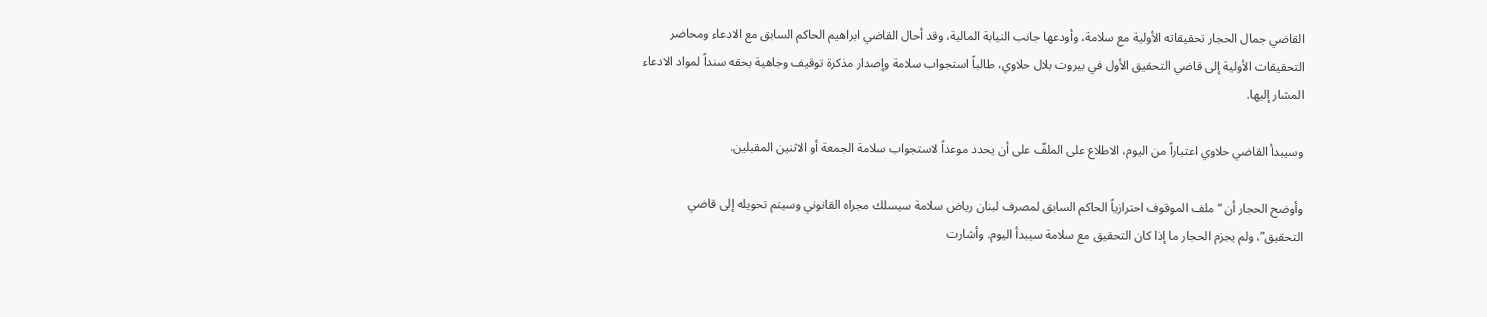القاضي جمال الحجار تحقيقاته الأولية مع سلامة، وأودعها جانب النيابة المالية، وقد أحال القاضي ابراهيم الحاكم السابق مع الادعاء ومحاضر التحقيقات الأولية إلى قاضي التحقيق الأول في بيروت بلال حلاوي، طالباً استجواب سلامة وإصدار مذكرة توقيف وجاهية بحقه سنداً لمواد الادعاء المشار إليها.

وسيبدأ القاضي حلاوي اعتباراً من اليوم، الاطلاع على الملفّ على أن يحدد موعداً لاستجواب سلامة الجمعة أو الاثنين المقبلين.

وأوضح الحجار أن “ملف الموقوف احترازياً الحاكم السابق لمصرف لبنان رياض سلامة سيسلك مجراه القانوني وسيتم تحويله إلى قاضي التحقيق”، ولم يجزم الحجار ما إذا كان التحقيق مع سلامة سيبدأ اليوم. وأشارت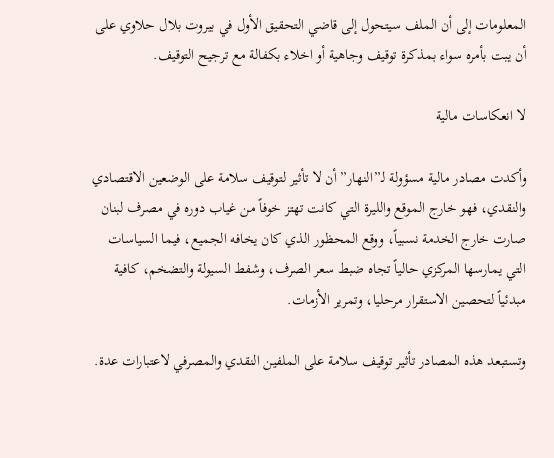المعلومات إلى أن الملف سيتحول إلى قاضي التحقيق الأول في بيروت بلال حلاوي على أن يبت بأمره سواء بمذكرة توقيف وجاهية أو اخلاء بكفالة مع ترجيح التوقيف.

لا انعكاسات مالية

وأكدت مصادر مالية مسؤولة لـ”النهار” أن لا تأثير لتوقيف سلامة على الوضعين الاقتصادي والنقدي، فهو خارج الموقع والليرة التي كانت تهتز خوفاً من غياب دوره في مصرف لبنان صارت خارج الخدمة نسبياً، ووقع المحظور الذي كان يخافه الجميع، فيما السياسات التي يمارسها المركزي حالياً تجاه ضبط سعر الصرف، وشفط السيولة والتضخم، كافية مبدئياً لتحصين الاستقرار مرحليا، وتمرير الأزمات.

وتستبعد هذه المصادر تأثير توقيف سلامة على الملفين النقدي والمصرفي لاعتبارات عدة.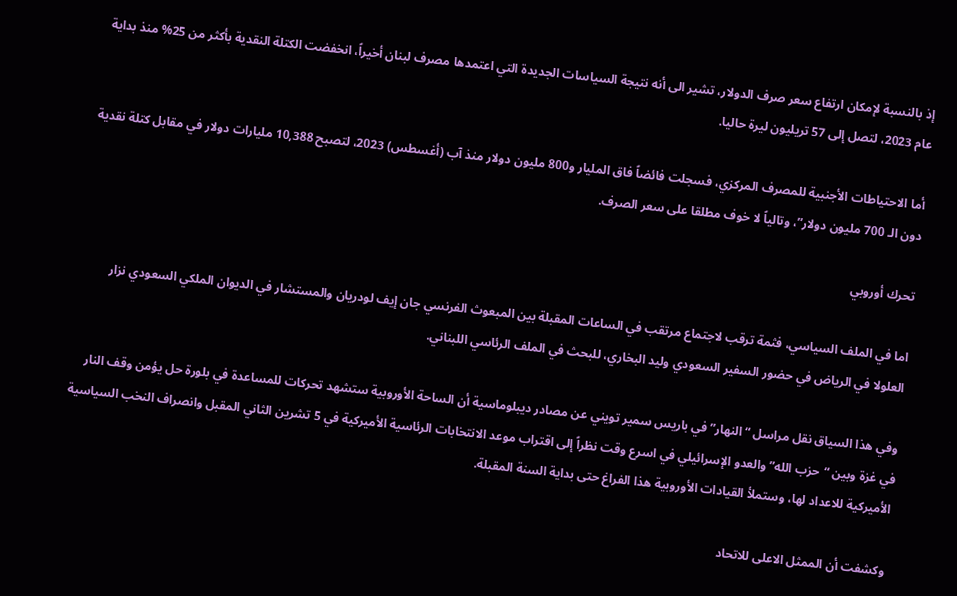إذ بالنسبة لإمكان ارتفاع سعر صرف الدولار، تشير الى أنه نتيجة السياسات الجديدة التي اعتمدها مصرف لبنان أخيراً، انخفضت الكتلة النقدية بأكثر من 25% منذ بداية عام 2023، لتصل إلى 57 تريليون ليرة حاليا.

أما الاحتياطات الأجنبية للمصرف المركزي، فسجلت فائضاً فاق المليار و800 مليون دولار منذ آب (أغسطس) 2023، لتصبح 10,388 مليارات دولار في مقابل كتلة نقدية دون الـ 700 مليون دولار”، وتالياً لا خوف مطلقا على سعر الصرف.

تحرك أوروبي

اما في الملف السياسي، فثمة ترقب لاجتماع مرتقب في الساعات المقبلة بين المبعوث الفرنسي جان إيف لودريان والمستشار في الديوان الملكي السعودي نزار العلولا في الرياض في حضور السفير السعودي وليد البخاري، للبحث في الملف الرئاسي اللبناني.

وفي هذا السياق نقل مراسل “النهار” في باريس سمير تويني عن مصادر ديبلوماسية أن الساحة الأوروبية ستشهد تحركات للمساعدة في بلورة حل يؤمن وقف النار في غزة وبين “حزب الله” والعدو الإسرائيلي في اسرع وقت نظراً إلى اقتراب موعد الانتخابات الرئاسية الأميركية في 5 تشرين الثاني المقبل وانصراف النخب السياسية الأميركية للاعداد لها، وستملأ القيادات الأوروبية هذا الفراغ حتى بداية السنة المقبلة.

وكشفت أن الممثل الاعلى للاتحاد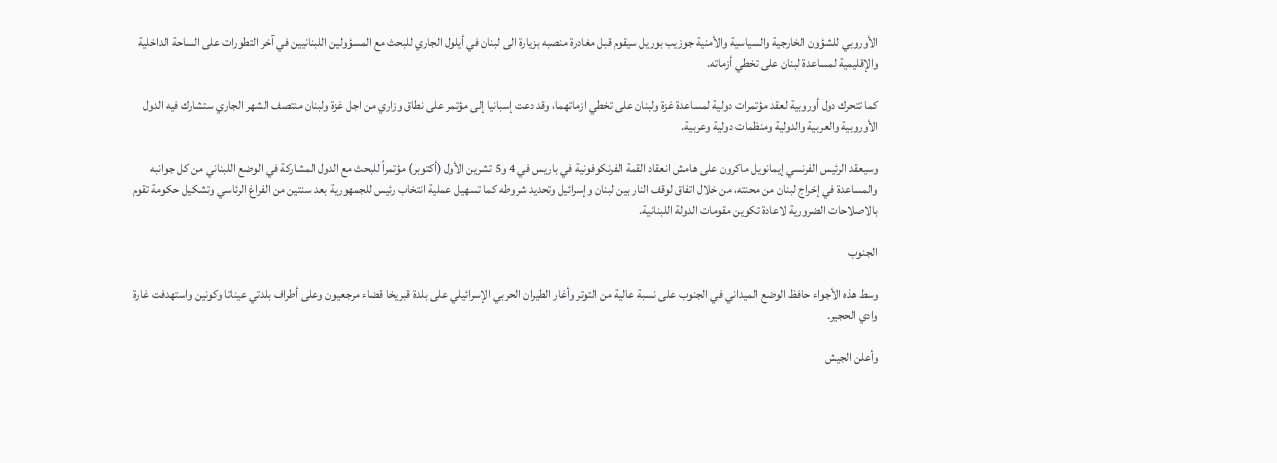الأوروبي للشؤون الخارجية والسياسية والأمنية جوزيب بوريل سيقوم قبل مغادرة منصبه بزيارة الى لبنان في أيلول الجاري للبحث مع المسؤولين اللبنانيين في آخر التطورات على الساحة الداخلية والإقليمية لمساعدة لبنان على تخطي أزماته.

كما تتحرك دول أوروبية لعقد مؤتمرات دولية لمساعدة غزة ولبنان على تخطي ازماتهما، وقد دعت إسبانيا إلى مؤتمر على نطاق وزاري من اجل غزة ولبنان منتصف الشهر الجاري ستشارك فيه الدول الأوروبية والعربية والدولية ومنظمات دولية وعربية.

وسيعقد الرئيس الفرنسي إيمانويل ماكرون على هامش انعقاد القمة الفرنكوفونية في باريس في 4 و5 تشرين الأول (أكتوبر) مؤتمراً للبحث مع الدول المشاركة في الوضع اللبناني من كل جوانبه والمساعدة في إخراج لبنان من محنته، من خلال اتفاق لوقف النار بين لبنان وإسرائيل وتحديد شروطه كما تسهيل عملية انتخاب رئيس للجمهورية بعد سنتين من الفراغ الرئاسي وتشكيل حكومة تقوم بالاصلاحات الضرورية لاعادة تكوين مقومات الدولة اللبنانية.

الجنوب

وسط هذه الأجواء حافظ الوضع الميداني في الجنوب على نسبة عالية من التوتر وأغار الطيران الحربي الإسرائيلي على بلدة قبريخا قضاء مرجعيون وعلى أطراف بلدتي عيناتا وكونين واستهدفت غارة وادي الحجير.

وأعلن الجيش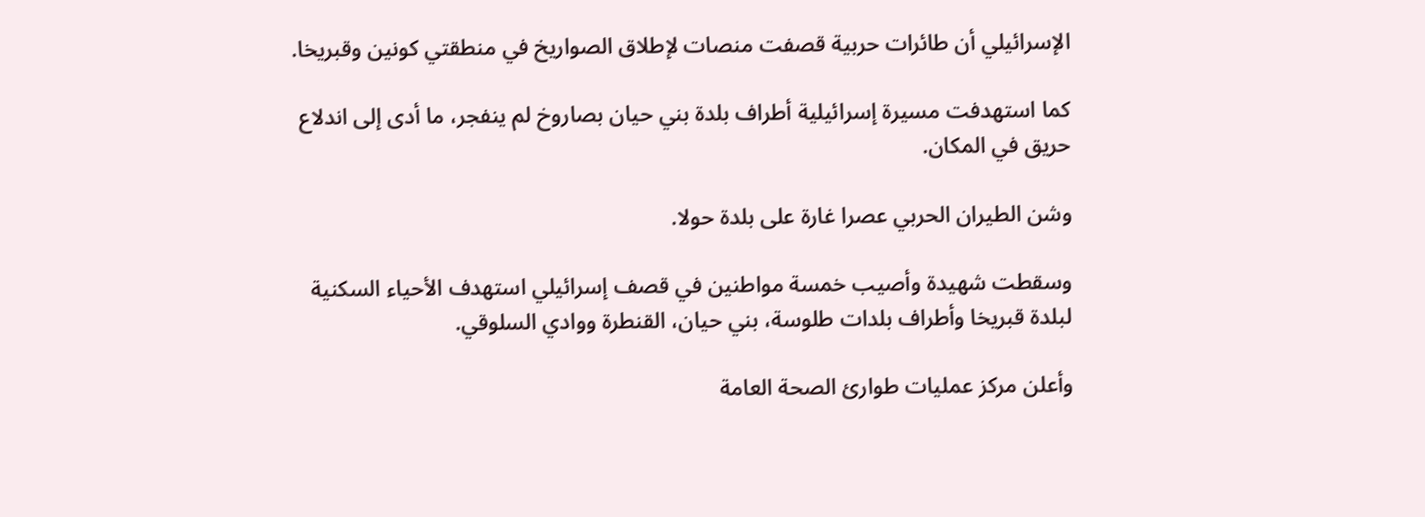الإسرائيلي أن طائرات حربية قصفت منصات لإطلاق الصواريخ في منطقتي كونين وقبريخا.

كما استهدفت مسيرة إسرائيلية أطراف بلدة بني حيان بصاروخ لم ينفجر، ما أدى إلى اندلاع حريق في المكان.

وشن الطيران الحربي عصرا غارة على بلدة حولا.

وسقطت شهيدة وأصيب خمسة مواطنين في قصف إسرائيلي استهدف الأحياء السكنية لبلدة قبريخا وأطراف بلدات طلوسة، بني حيان، القنطرة ووادي السلوقي.

وأعلن مركز عمليات طوارئ الصحة العامة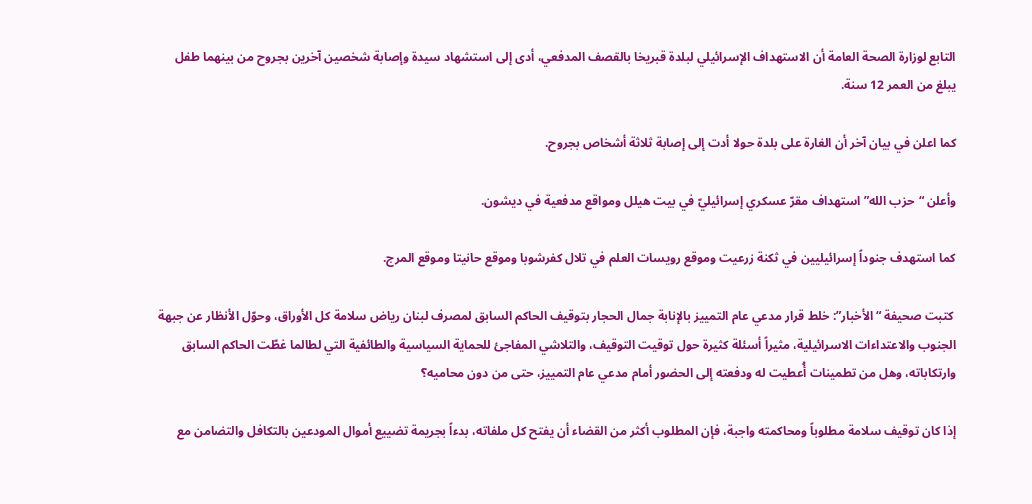التابع لوزارة الصحة العامة أن الاستهداف الإسرائيلي لبلدة قبريخا بالقصف المدفعي، أدى إلى استشهاد سيدة وإصابة شخصين آخرين بجروح من بينهما طفل يبلغ من العمر 12 سنة.

كما اعلن في بيان آخر أن الغارة على بلدة حولا أدت إلى إصابة ثلاثة أشخاص بجروح.

وأعلن “حزب الله” استهداف مقرّ عسكري إسرائيليّ في بيت هيلل ومواقع مدفعية في ديشون.

كما استهدف جنوداً إسرائيليين في ثكنة زرعيت وموقع رويسات العلم في تلال كفرشوبا وموقع حانيتا وموقع المرج.

 كتبت صحيفة “الأخبار”: خلط قرار مدعي عام التمييز بالإنابة جمال الحجار بتوقيف الحاكم السابق لمصرف لبنان رياض سلامة كل الأوراق، وحوّل الأنظار عن جبهة الجنوب والاعتداءات الاسرائيلية، مثيراً أسئلة كثيرة حول توقيت التوقيف، والتلاشي المفاجئ للحماية السياسية والطائفية التي لطالما غطّت الحاكم السابق وارتكاباته، وهل من تطمينات أُعطيت له ودفعته إلى الحضور أمام مدعي عام التمييز، حتى من دون محاميه؟

إذا كان توقيف سلامة مطلوباً ومحاكمته واجبة، فإن المطلوب أكثر من القضاء أن يفتح كل ملفاته، بدءاً بجريمة تضييع أموال المودعين بالتكافل والتضامن مع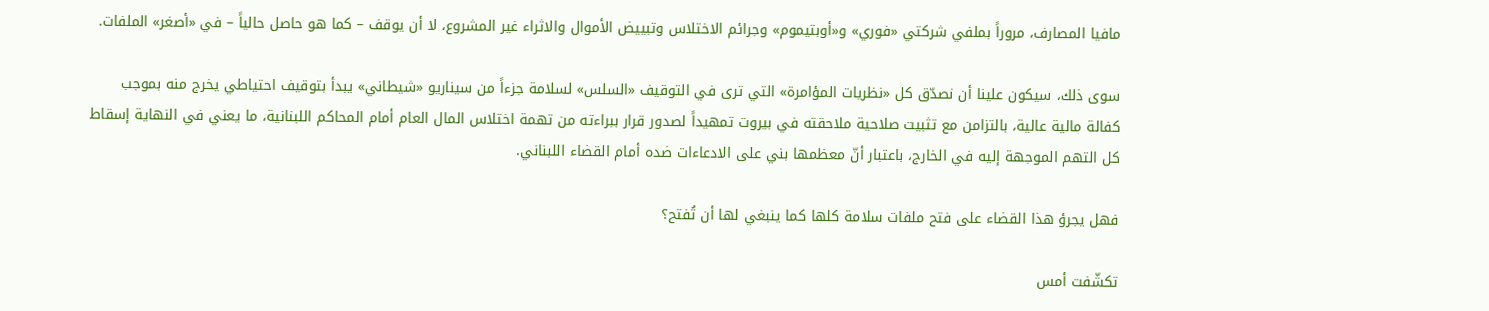مافيا المصارف، مروراً بملفي شركتي «فوري» و«أوبتيموم» وجرائم الاختلاس وتبييض الأموال والاثراء غير المشروع، لا أن يوقف – كما هو حاصل حالياً – في «أصغر» الملفات.

سوى ذلك، سيكون علينا أن نصدّق كل «نظريات المؤامرة» التي ترى في التوقيف «السلس» لسلامة جزءاً من سيناريو «شيطاني» يبدأ بتوقيف احتياطي يخرج منه بموجب كفالة مالية عالية، بالتزامن مع تثبيت صلاحية ملاحقته في بيروت تمهيداً لصدور قرار ببراءته من تهمة اختلاس المال العام أمام المحاكم اللبنانية، ما يعني في النهاية إسقاط كل التهم الموجهة إليه في الخارج، باعتبار أنّ معظمها بني على الادعاءات ضده أمام القضاء اللبناني.

فهل يجرؤ هذا القضاء على فتح ملفات سلامة كلها كما ينبغي لها أن تُفتح؟

تكشّفت أمس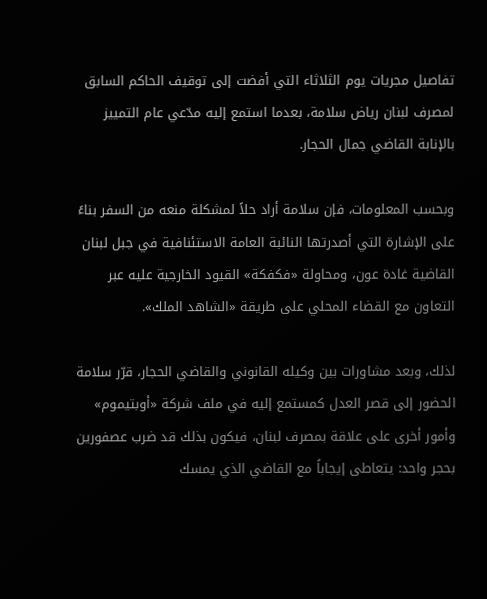تفاصيل مجريات يوم الثلاثاء التي أفضت إلى توقيف الحاكم السابق لمصرف لبنان رياض سلامة، بعدما استمع إليه مدّعي عام التمييز بالإنابة القاضي جمال الحجار.

وبحسب المعلومات، فإن سلامة أراد حلاً لمشكلة منعه من السفر بناءً على الإشارة التي أصدرتها النائبة العامة الاستئنافية في جبل لبنان القاضية غادة عون، ومحاولة «فكفكة» القيود الخارجية عليه عبر التعاون مع القضاء المحلي على طريقة «الشاهد الملك».

لذلك، وبعد مشاورات بين وكيله القانوني والقاضي الحجار، قرّر سلامة الحضور إلى قصر العدل كمستمع إليه في ملف شركة «أوبتيموم» وأمور أخرى على علاقة بمصرف لبنان، فيكون بذلك قد ضرب عصفورين بحجر واحد: يتعاطى إيجاباً مع القاضي الذي يمسك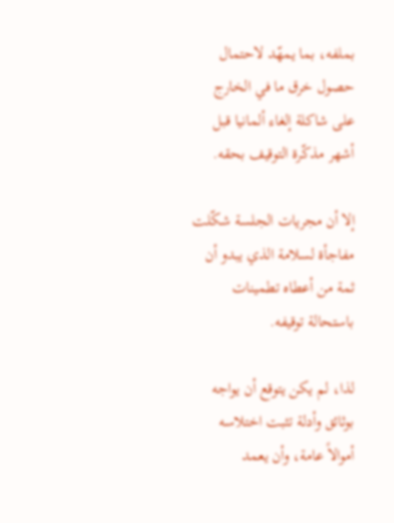بملفه، بما يمهّد لاحتمال حصول خرق ما في الخارج على شاكلة إلغاء ألمانيا قبل أشهر مذكّرة التوقيف بحقه.

إلا أن مجريات الجلسة شكّلت مفاجأة لسلامة الذي يبدو أن ثمة من أعطاه تطمينات باستحالة توقيفه.

لذا، لم يكن يتوقع أن يواجه بوثائق وأدلة تثبت اختلاسه أموالاً عامة، وأن يعمد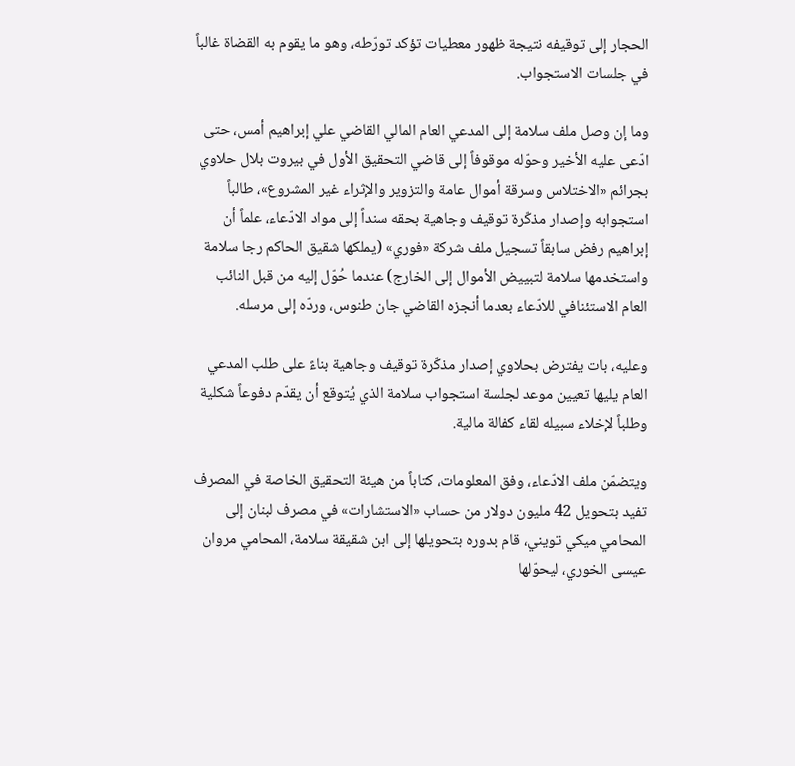الحجار إلى توقيفه نتيجة ظهور معطيات تؤكد تورّطه، وهو ما يقوم به القضاة غالباً في جلسات الاستجواب.

وما إن وصل ملف سلامة إلى المدعي العام المالي القاضي علي إبراهيم أمس، حتى ادّعى عليه الأخير وحوّله موقوفاً إلى قاضي التحقيق الأول في بيروت بلال حلاوي بجرائم «الاختلاس وسرقة أموال عامة والتزوير والإثراء غير المشروع»، طالباً استجوابه وإصدار مذكّرة توقيف وجاهية بحقه سنداً إلى مواد الادّعاء، علماً أن إبراهيم رفض سابقاً تسجيل ملف شركة «فوري» (يملكها شقيق الحاكم رجا سلامة واستخدمها سلامة لتبييض الأموال إلى الخارج) عندما حُوّل إليه من قبل النائب العام الاستئنافي للادّعاء بعدما أنجزه القاضي جان طنوس، وردّه إلى مرسله.

وعليه، بات يفترض بحلاوي إصدار مذكّرة توقيف وجاهية بناءً على طلب المدعي العام يليها تعيين موعد لجلسة استجواب سلامة الذي يُتوقع أن يقدّم دفوعاً شكلية وطلباً لإخلاء سبيله لقاء كفالة مالية.

ويتضمّن ملف الادّعاء، وفق المعلومات، كتاباً من هيئة التحقيق الخاصة في المصرف تفيد بتحويل 42 مليون دولار من حساب «الاستشارات» في مصرف لبنان إلى المحامي ميكي تويني، قام بدوره بتحويلها إلى ابن شقيقة سلامة، المحامي مروان عيسى الخوري، ليحوّلها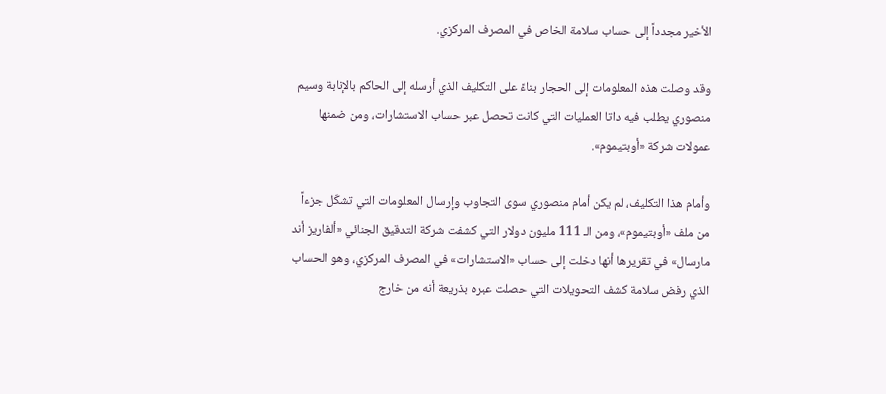الأخير مجدداً إلى حساب سلامة الخاص في المصرف المركزي.

وقد وصلت هذه المعلومات إلى الحجار بناءً على التكليف الذي أرسله إلى الحاكم بالإنابة وسيم منصوري يطلب فيه داتا العمليات التي كانت تحصل عبر حساب الاستشارات، ومن ضمنها عمولات شركة «أوبتيموم».

وأمام هذا التكليف، لم يكن أمام منصوري سوى التجاوب وإرسال المعلومات التي تشكّل جزءاً من ملف «أوبتيموم»، ومن الـ 111 مليون دولار التي كشفت شركة التدقيق الجنائي «ألفاريز أند مارسال» في تقريرها أنها دخلت إلى حساب «الاستشارات» في المصرف المركزي، وهو الحساب الذي رفض سلامة كشف التحويلات التي حصلت عبره بذريعة أنه من خارج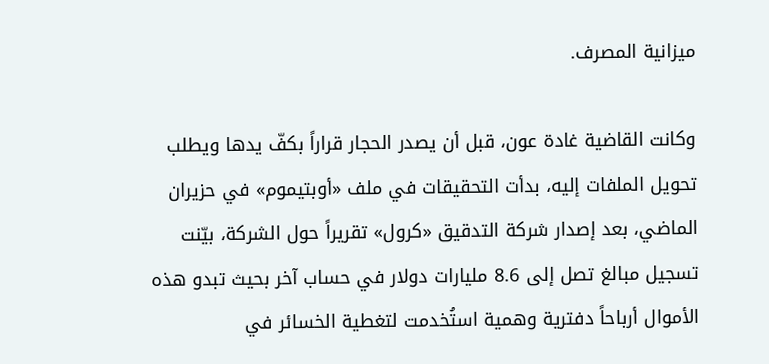ميزانية المصرف.

وكانت القاضية غادة عون، قبل أن يصدر الحجار قراراً بكفّ يدها ويطلب تحويل الملفات إليه، بدأت التحقيقات في ملف «أوبتيموم» في حزيران الماضي، بعد إصدار شركة التدقيق «كرول» تقريراً حول الشركة، بيّنت تسجيل مبالغ تصل إلى 8.6 مليارات دولار في حساب آخر بحيث تبدو هذه الأموال أرباحاً دفترية وهمية استُخدمت لتغطية الخسائر في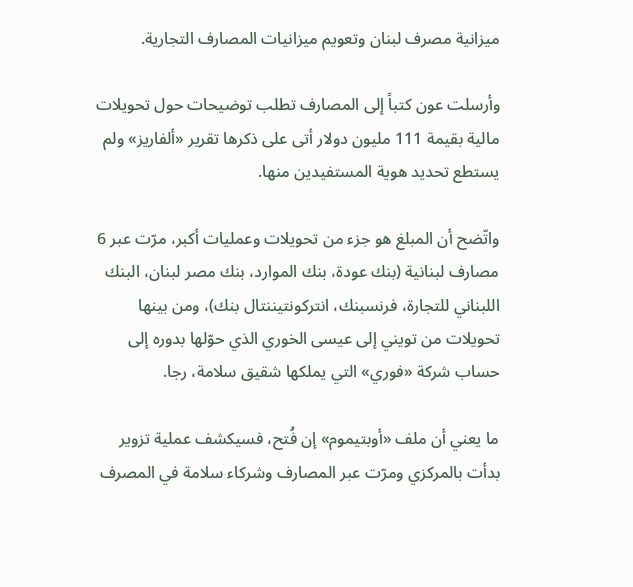ميزانية مصرف لبنان وتعويم ميزانيات المصارف التجارية.

وأرسلت عون كتباً إلى المصارف تطلب توضيحات حول تحويلات مالية بقيمة 111 مليون دولار أتى على ذكرها تقرير «ألفاريز» ولم يستطع تحديد هوية المستفيدين منها.

واتّضح أن المبلغ هو جزء من تحويلات وعمليات أكبر، مرّت عبر 6 مصارف لبنانية (بنك عودة، بنك الموارد، بنك مصر لبنان، البنك اللبناني للتجارة، فرنسبنك، انتركونتيننتال بنك)، ومن بينها تحويلات من تويني إلى عيسى الخوري الذي حوّلها بدوره إلى حساب شركة «فوري» التي يملكها شقيق سلامة، رجا.

ما يعني أن ملف «أوبتيموم» إن فُتح، فسيكشف عملية تزوير بدأت بالمركزي ومرّت عبر المصارف وشركاء سلامة في المصرف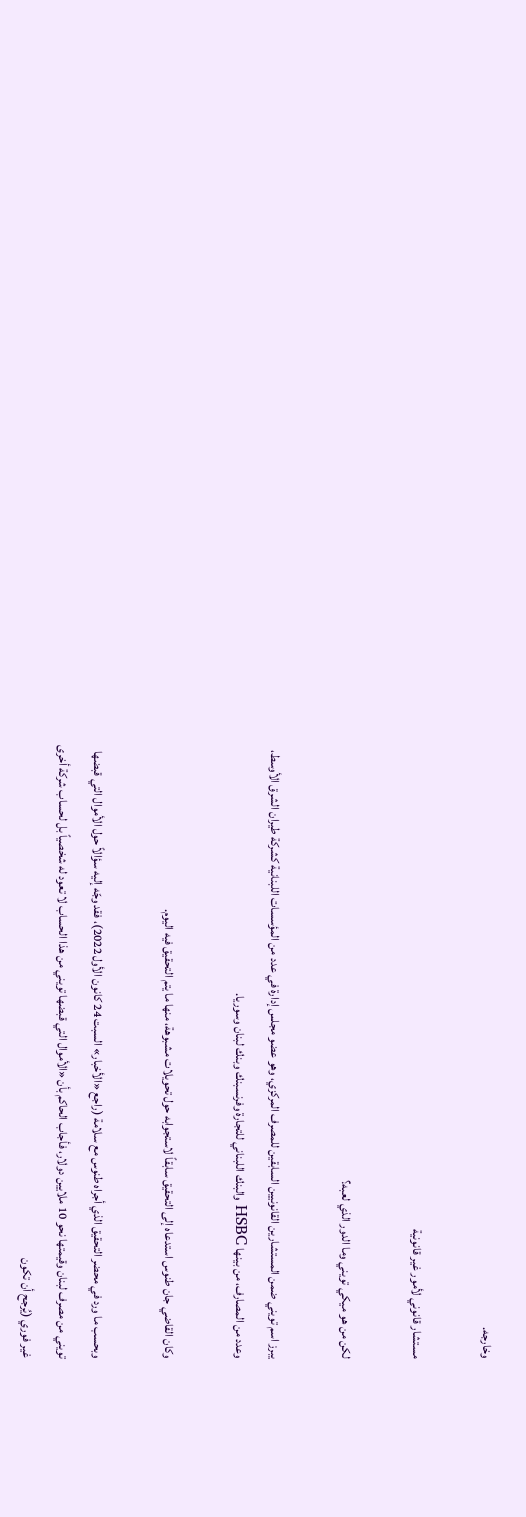وخارجه.

مستشار قانوني لأمور غير قانونية

لكن من هو ميكي تويني وما الدور الذي لعبه؟

يبرز اسم تويني ضمن المستشارين القانونيين السابقين للمصرف المركزي، وهو عضو مجلس إدارة في عدد من المؤسسات اللبنانية كشركة طيران الشرق الأوسط، وعدد من المصارف، من بينها HSBC والبنك اللبناني للتجارة وفرنسبنك وبنك لبنان وسوريا.

وكان القاضي جان طنوس استدعاه إلى التحقيق سابقاً لاستجوابه حول تحويلات مشبوهة، منها ما يتم التحقيق فيه اليوم.

وبحسب ما ورد في محضر التحقيق الذي أجراه طنوس مع سلامة (راجع «الأخبار» السبت 24 كانون الأول 2022)، فقد وجّه إليه سؤالاً حول الأموال التي قبضها تويني من مصرف لبنان وقيمتها نحو 10 ملايين دولار، فأجاب الحاكم بأن «الأموال التي قبضها تويني من هذا الحساب لا تعود له شخصياً بل لحساب شركة أخرى غير فوري (يُرجح أن تكون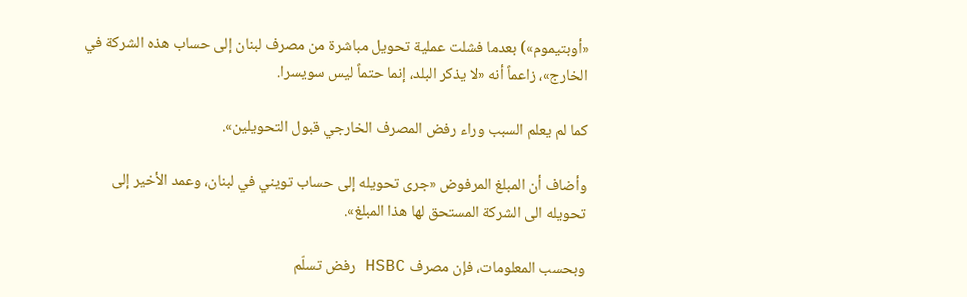«أوبتيموم») بعدما فشلت عملية تحويل مباشرة من مصرف لبنان إلى حساب هذه الشركة في الخارج»، زاعماً أنه «لا يذكر البلد، إنما حتماً ليس سويسرا.

كما لم يعلم السبب وراء رفض المصرف الخارجي قبول التحويلين».

وأضاف أن المبلغ المرفوض «جرى تحويله إلى حساب تويني في لبنان، وعمد الأخير إلى تحويله الى الشركة المستحق لها هذا المبلغ».

وبحسب المعلومات، فإن مصرف HSBC رفض تسلّم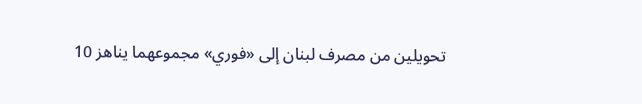تحويلين من مصرف لبنان إلى «فوري» مجموعهما يناهز 10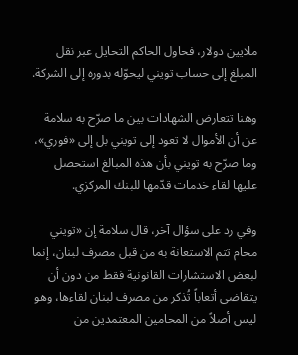ملايين دولار، فحاول الحاكم التحايل عبر نقل المبلغ إلى حساب تويني ليحوّله بدوره إلى الشركة.

وهنا تتعارض الشهادات بين ما صرّح به سلامة عن أن الأموال لا تعود إلى تويني بل إلى «فوري»، وما صرّح به تويني بأن هذه المبالغ استحصل عليها لقاء خدمات قدّمها للبنك المركزي.

وفي رد على سؤال آخر، قال سلامة إن «تويني محام تتم الاستعانة به من قبل مصرف لبنان، إنما لبعض الاستشارات القانونية فقط من دون أن يتقاضى أتعاباً تُذكر من مصرف لبنان لقاءها، وهو ليس أصلاً من المحامين المعتمدين من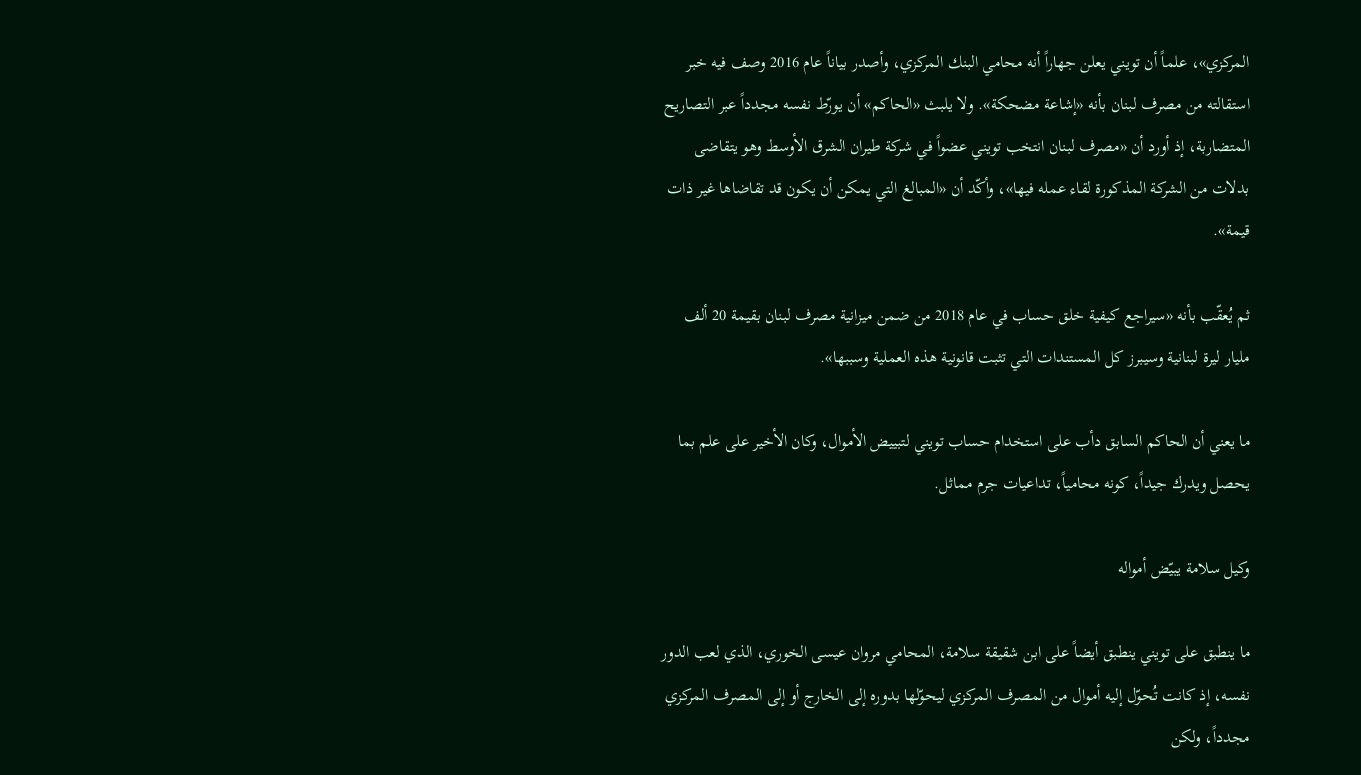المركزي»، علماً أن تويني يعلن جهاراً أنه محامي البنك المركزي، وأصدر بياناً عام 2016 وصف فيه خبر استقالته من مصرف لبنان بأنه «إشاعة مضحكة». ولا يلبث «الحاكم» أن يورّط نفسه مجدداً عبر التصاريح المتضاربة، إذ أورد أن «مصرف لبنان انتخب تويني عضواً في شركة طيران الشرق الأوسط وهو يتقاضى بدلات من الشركة المذكورة لقاء عمله فيها»، وأكّد أن «المبالغ التي يمكن أن يكون قد تقاضاها غير ذات قيمة».

ثم يُعقّب بأنه «سيراجع كيفية خلق حساب في عام 2018 من ضمن ميزانية مصرف لبنان بقيمة 20 ألف مليار ليرة لبنانية وسيبرز كل المستندات التي تثبت قانونية هذه العملية وسببها».

ما يعني أن الحاكم السابق دأب على استخدام حساب تويني لتبييض الأموال، وكان الأخير على علم بما يحصل ويدرك جيداً، كونه محامياً، تداعيات جرم مماثل.

وكيل سلامة يبيّض أمواله

ما ينطبق على تويني ينطبق أيضاً على ابن شقيقة سلامة، المحامي مروان عيسى الخوري، الذي لعب الدور نفسه، إذ كانت تُحوّل إليه أموال من المصرف المركزي ليحوّلها بدوره إلى الخارج أو إلى المصرف المركزي مجدداً، ولكن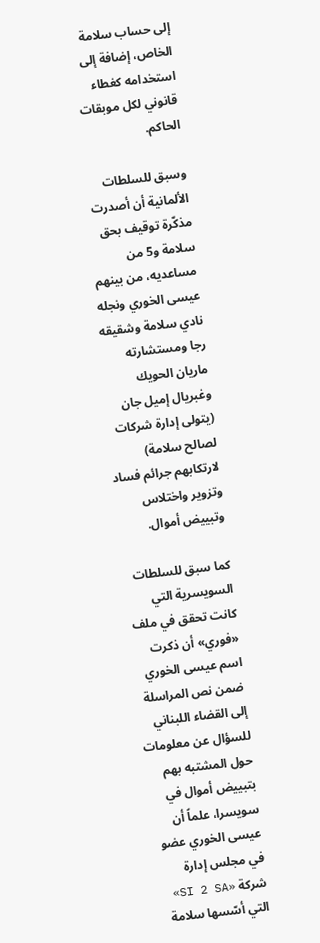إلى حساب سلامة الخاص، إضافة إلى استخدامه كغطاء قانوني لكل موبقات الحاكم.

وسبق للسلطات الألمانية أن أصدرت مذكّرة توقيف بحق سلامة و5 من مساعديه، من بينهم عيسى الخوري ونجله نادي سلامة وشقيقه رجا ومستشارته ماريان الحويك وغبريال إميل جان (يتولى إدارة شركات لصالح سلامة) لارتكابهم جرائم فساد وتزوير واختلاس وتبييض أموال.

كما سبق للسلطات السويسرية التي كانت تحقق في ملف «فوري» أن ذكرت اسم عيسى الخوري ضمن نص المراسلة إلى القضاء اللبناني للسؤال عن معلومات حول المشتبه بهم بتبييض أموال في سويسرا، علماً أن عيسى الخوري عضو في مجلس إدارة شركة «SI 2 SA» التي أسّسها سلامة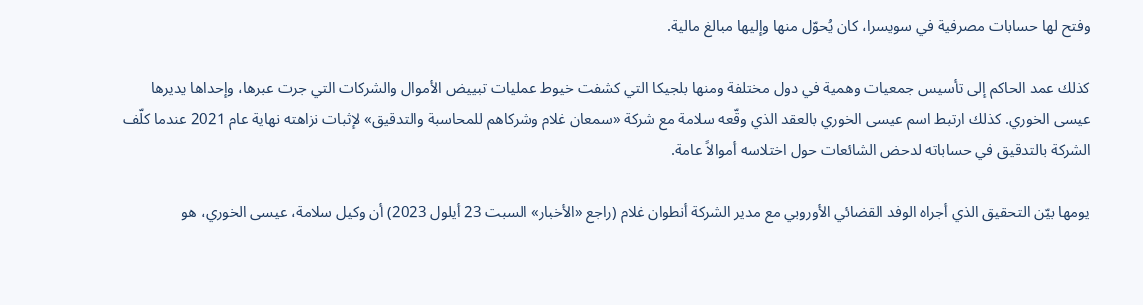وفتح لها حسابات مصرفية في سويسرا، كان يُحوّل منها وإليها مبالغ مالية.

كذلك عمد الحاكم إلى تأسيس جمعيات وهمية في دول مختلفة ومنها بلجيكا التي كشفت خيوط عمليات تبييض الأموال والشركات التي جرت عبرها، وإحداها يديرها عيسى الخوري. كذلك ارتبط اسم عيسى الخوري بالعقد الذي وقّعه سلامة مع شركة «سمعان غلام وشركاهم للمحاسبة والتدقيق» لإثبات نزاهته نهاية عام 2021 عندما كلّف الشركة بالتدقيق في حساباته لدحض الشائعات حول اختلاسه أموالاً عامة.

يومها بيّن التحقيق الذي أجراه الوفد القضائي الأوروبي مع مدير الشركة أنطوان غلام (راجع «الأخبار» السبت 23 أيلول 2023) أن وكيل سلامة، عيسى الخوري، هو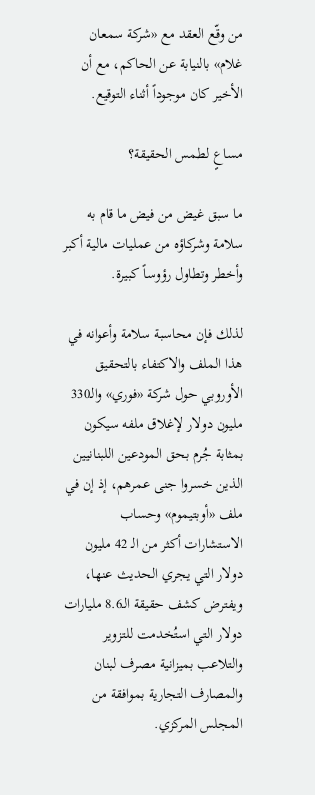من وقّع العقد مع «شركة سمعان غلام» بالنيابة عن الحاكم، مع أن الأخير كان موجوداً أثناء التوقيع.

مساعٍ لطمس الحقيقة؟

ما سبق غيض من فيض ما قام به سلامة وشركاؤه من عمليات مالية أكبر وأخطر وتطاول رؤوساً كبيرة.

لذلك فإن محاسبة سلامة وأعوانه في هذا الملف والاكتفاء بالتحقيق الأوروبي حول شركة «فوري» والـ330 مليون دولار لإغلاق ملفه سيكون بمثابة جُرم بحق المودعين اللبنانيين الذين خسروا جنى عمرهم، إذ إن في ملف «أوبتيموم» وحساب الاستشارات أكثر من الـ 42 مليون دولار التي يجري الحديث عنها، ويفترض كشف حقيقة الـ8.6 مليارات دولار التي استُخدمت للتزوير والتلاعب بميزانية مصرف لبنان والمصارف التجارية بموافقة من المجلس المركزي.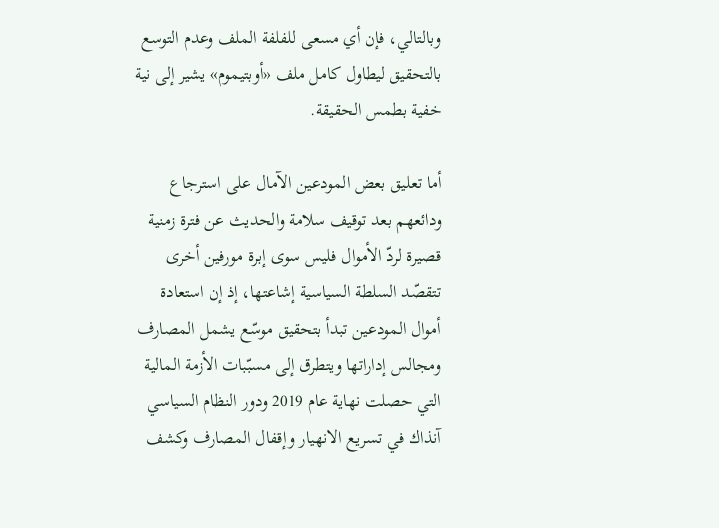وبالتالي، فإن أي مسعى للفلفة الملف وعدم التوسع بالتحقيق ليطاول كامل ملف «أوبتيموم» يشير إلى نية خفية بطمس الحقيقة.

أما تعليق بعض المودعين الآمال على استرجاع ودائعهم بعد توقيف سلامة والحديث عن فترة زمنية قصيرة لردّ الأموال فليس سوى إبرة مورفين أخرى تتقصّد السلطة السياسية إشاعتها، إذ إن استعادة أموال المودعين تبدأ بتحقيق موسّع يشمل المصارف ومجالس إداراتها ويتطرق إلى مسبّبات الأزمة المالية التي حصلت نهاية عام 2019 ودور النظام السياسي آنذاك في تسريع الانهيار وإقفال المصارف وكشف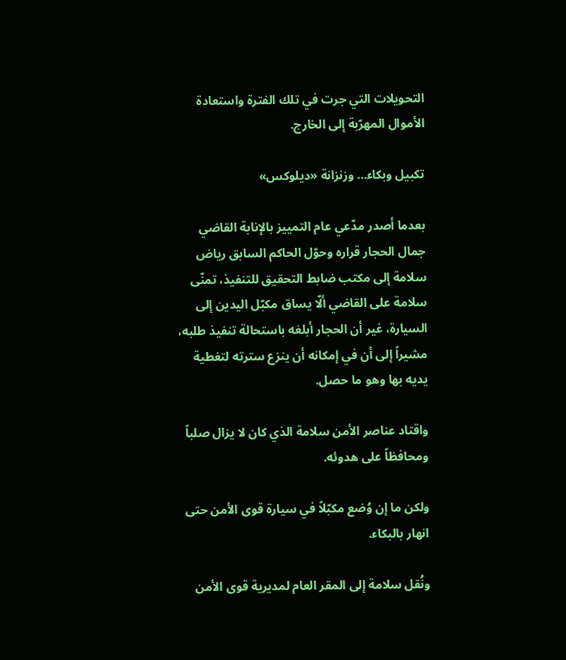التحويلات التي جرت في تلك الفترة واستعادة الأموال المهرّبة إلى الخارج.

تكبيل وبكاء… وزنزانة «ديلوكس»

بعدما أصدر مدّعي عام التمييز بالإنابة القاضي جمال الحجار قراره وحوّل الحاكم السابق رياض سلامة إلى مكتب ضابط التحقيق للتنفيذ، تمنّى سلامة على القاضي ألّا يساق مكبّل اليدين إلى السيارة، غير أن الحجار أبلغه باستحالة تنفيذ طلبه، مشيراً إلى أن في إمكانه أن ينزع سترته لتغطية يديه بها وهو ما حصل.

واقتاد عناصر الأمن سلامة الذي كان لا يزال صلباً ومحافظاً على هدوئه.

ولكن ما إن وُضع مكبّلاً في سيارة قوى الأمن حتى انهار بالبكاء.

ونُقل سلامة إلى المقر العام لمديرية قوى الأمن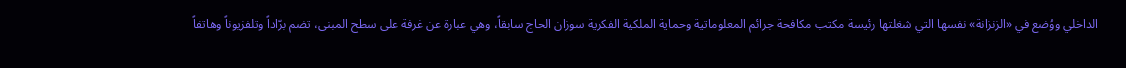الداخلي ووُضع في «الزنزانة» نفسها التي شغلتها رئيسة مكتب مكافحة جرائم المعلوماتية وحماية الملكية الفكرية سوزان الحاج سابقاً، وهي عبارة عن غرفة على سطح المبنى، تضم برّاداً وتلفزيوناً وهاتفاً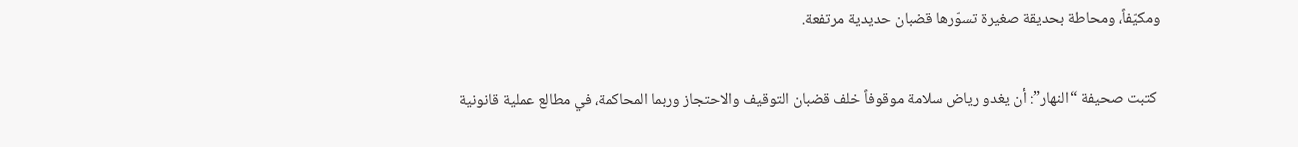ومكيّفاً، ومحاطة بحديقة صغيرة تسوّرها قضبان حديدية مرتفعة.

 كتبت صحيفة “النهار”: أن يغدو رياض سلامة موقوفاً خلف قضبان التوقيف والاحتجاز وربما المحاكمة، في مطالع عملية قانونية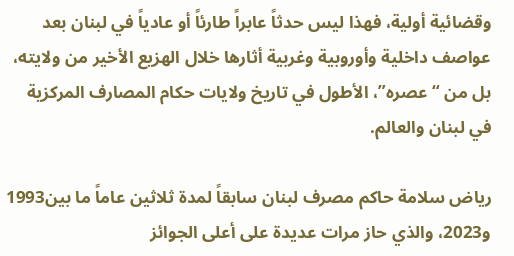وقضائية أولية، فهذا ليس حدثاً عابراً طارئاً أو عادياً في لبنان بعد عواصف داخلية وأوروبية وغربية أثارها خلال الهزيع الأخير من ولايته، بل من “عصره”، الأطول في تاريخ ولايات حكام المصارف المركزية في لبنان والعالم.

رياض سلامة حاكم مصرف لبنان سابقاً لمدة ثلاثين عاماً ما بين1993 و2023، والذي حاز مرات عديدة على أعلى الجوائز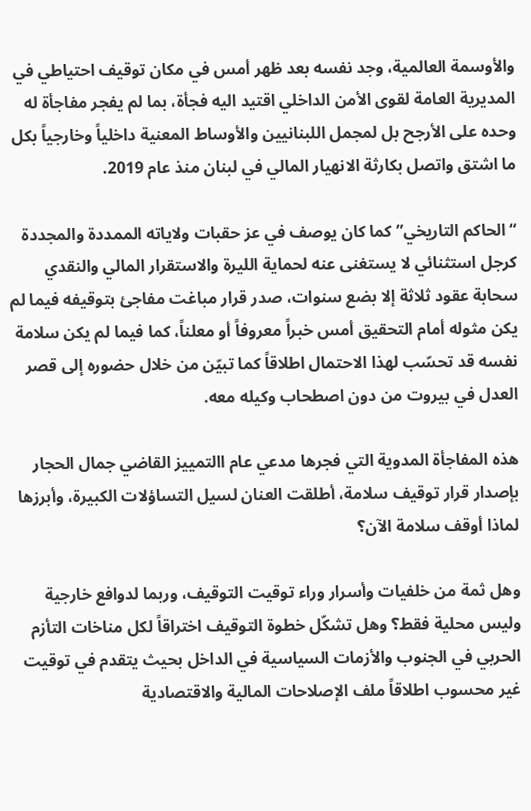والأوسمة العالمية، وجد نفسه بعد ظهر أمس في مكان توقيف احتياطي في المديرية العامة لقوى الأمن الداخلي اقتيد اليه فجأة، بما لم يفجر مفاجأة له وحده على الأرجح بل لمجمل اللبنانيين والأوساط المعنية داخلياً وخارجياً بكل ما اشتق واتصل بكارثة الانهيار المالي في لبنان منذ عام 2019.

“الحاكم التاريخي” كما كان يوصف في عز حقبات ولاياته الممددة والمجددة كرجل استثنائي لا يستغنى عنه لحماية الليرة والاستقرار المالي والنقدي سحابة عقود ثلاثة إلا بضع سنوات، صدر قرار مباغت مفاجئ بتوقيفه فيما لم يكن مثوله أمام التحقيق أمس خبراً معروفاً أو معلناً، كما فيما لم يكن سلامة نفسه قد تحسّب لهذا الاحتمال اطلاقاً كما تبيّن من خلال حضوره إلى قصر العدل في بيروت من دون اصطحاب وكيله معه.

هذه المفاجأة المدوية التي فجرها مدعي عام االتمييز القاضي جمال الحجار بإصدار قرار توقيف سلامة، أطلقت العنان لسيل التساؤلات الكبيرة، وأبرزها لماذا أوقف سلامة الآن؟

وهل ثمة من خلفيات وأسرار وراء توقيت التوقيف، وربما لدوافع خارجية وليس محلية فقط؟ وهل تشكّل خطوة التوقيف اختراقاً لكل مناخات التأزم الحربي في الجنوب والأزمات السياسية في الداخل بحيث يتقدم في توقيت غير محسوب اطلاقاً ملف الإصلاحات المالية والاقتصادية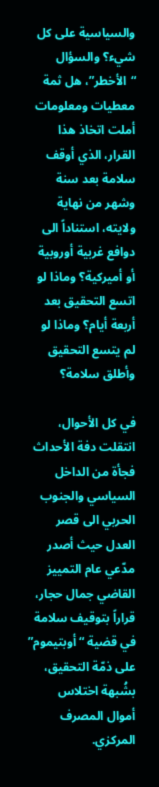والسياسية على كل شيء؟ والسؤال “الأخطر”، هل ثمة معطيات ومعلومات أملت اتخاذ هذا القرار، الذي أوقف سلامة بعد سنة وشهر من نهاية ولايته، استناداً الى دوافع غربية أوروبية أو أميركية؟ وماذا لو اتسع التحقيق بعد أربعة أيام؟ وماذا لو لم يتسع التحقيق وأطلق سلامة؟

في كل الأحوال، انتقلت دفة الأحداث فجأة من الداخل السياسي والجنوب الحربي الى قصر العدل حيث أصدر مدّعي عام التمييز القاضي جمال حجار، قراراً بتوقيف سلامة في قضية “أوبتيموم” على ذمّة التحقيق، بشُبهة اختلاس أموال المصرف المركزي.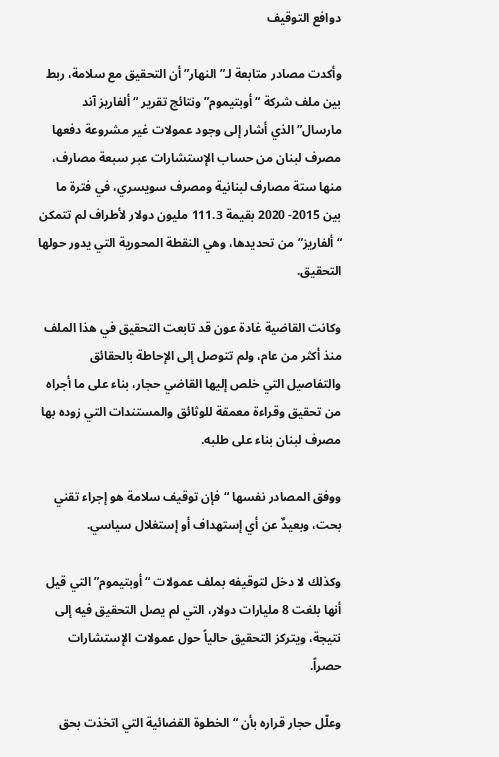دوافع التوقيف

وأكدت مصادر متابعة لـ”النهار” أن التحقيق مع سلامة، ربط بين ملف شركة “أوبتيموم” ونتائج تقرير “ألفاريز آند مارسال” الذي أشار إلى وجود عمولات غير مشروعة دفعها مصرف لبنان من حساب الإستشارات عبر سبعة مصارف، منها ستة مصارف لبنانية ومصرف سويسري، في فترة ما بين 2015- 2020 بقيمة 111.3 مليون دولار لأطراف لم تتمكن “ألفاريز” من تحديدها، وهي النقطة المحورية التي يدور حولها التحقيق.

وكانت القاضية غادة عون قد تابعت التحقيق في هذا الملف منذ أكثر من عام، ولم تتوصل إلى الإحاطة بالحقائق والتفاصيل التي خلص إليها القاضي حجار، بناء على ما أجراه من تحقيق وقراءة معمقة للوثائق والمستندات التي زوده بها مصرف لبنان بناء على طلبه.

ووفق المصادر نفسها “فإن توقيف سلامة هو إجراء تقني بحت، وبعيدٌ عن أي إستهداف أو إستغلال سياسي.

وكذلك لا دخل لتوقيفه بملف عمولات “أوبتيموم” التي قيل أنها بلغت 8 مليارات دولار، التي لم يصل التحقيق فيه إلى نتيجة، ويتركز التحقيق حالياً حول عمولات الإستشارات حصراً.

وعلّل حجار قراره بأن “الخطوة القضائية التي اتخذت بحق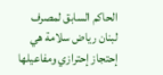الحاكم السابق لمصرف لبنان رياض سلامة هي إحتجاز إحترازي ومفاعيلها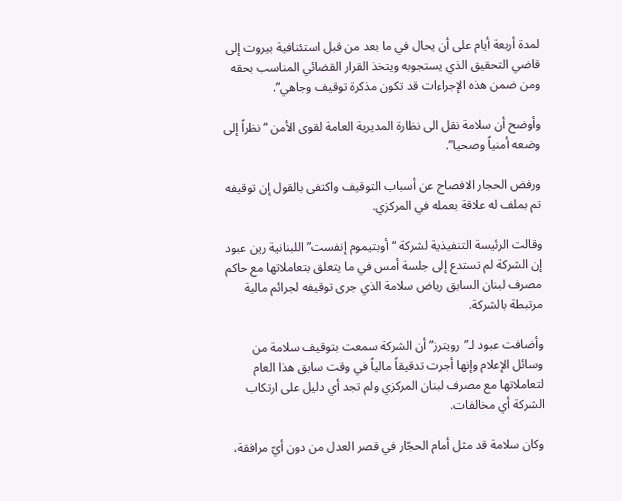لمدة أربعة أيام على أن يحال في ما بعد من قبل استئنافية بيروت إلى قاضي التحقيق الذي يستجوبه ويتخذ القرار القضائي المناسب بحقه ومن ضمن هذه الإجراءات قد تكون مذكرة توقيف وجاهي”.

وأوضح أن سلامة نقل الى نظارة المديرية العامة لقوى الأمن “نظراً إلى وضعه أمنياً وصحيا”.

ورفض الحجار الافصاح عن أسباب التوقيف واكتفى بالقول إن توقيفه تم بملف له علاقة بعمله في المركزي.

وقالت الرئيسة التنفيذية لشركة “أوبتيموم إنفست” اللبنانية رين عبود إن الشركة لم تستدع إلى جلسة أمس في ما يتعلق بتعاملاتها مع حاكم مصرف لبنان السابق رياض سلامة الذي جرى توقيفه لجرائم مالية مرتبطة بالشركة.

وأضافت عبود لـ”رويترز” أن الشركة سمعت بتوقيف سلامة من وسائل الإعلام وإنها أجرت تدقيقاً مالياً في وقت سابق هذا العام لتعاملاتها مع مصرف لبنان المركزي ولم تجد أي دليل على ارتكاب الشركة أي مخالفات.

وكان سلامة قد مثل أمام الحجّار في قصر العدل من دون أيّ مرافقة،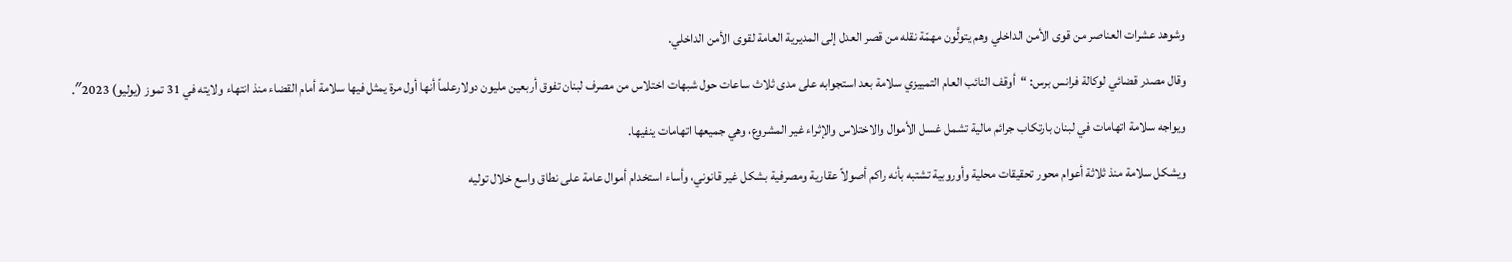وشوهد عشرات العناصر من قوى الأمن الداخلي وهم يتولَّون مهمّة نقله من قصر العدل إلى المديرية العامة لقوى الأمن الداخلي.

وقال مصدر قضائي لوكالة فرانس برس: “أوقف النائب العام التمييزي سلامة بعد استجوابه على مدى ثلاث ساعات حول شبهات اختلاس من مصرف لبنان تفوق أربعين مليون دولارعلماً أنها أول مرة يمثل فيها سلامة أمام القضاء منذ انتهاء ولايته في 31 تموز (يوليو) 2023″.

ويواجه سلامة اتهامات في لبنان بارتكاب جرائم مالية تشمل غسل الأموال والاختلاس والإثراء غير المشروع، وهي جميعها اتهامات ينفيها.

ويشكل سلامة منذ ثلاثة أعوام محور تحقيقات محلية وأوروبية تشتبه بأنه راكم أصولاً عقارية ومصرفية بشكل غير قانوني، وأساء استخدام أموال عامة على نطاق واسع خلال توليه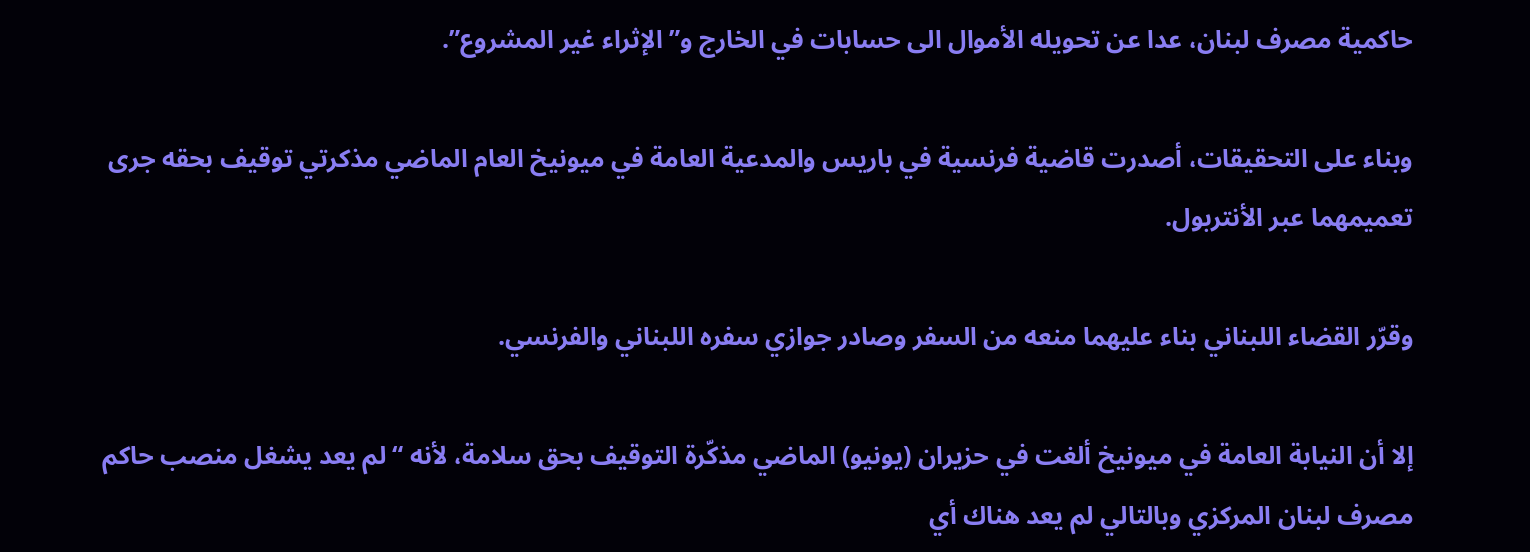حاكمية مصرف لبنان، عدا عن تحويله الأموال الى حسابات في الخارج و”الإثراء غير المشروع”.

وبناء على التحقيقات، أصدرت قاضية فرنسية في باريس والمدعية العامة في ميونيخ العام الماضي مذكرتي توقيف بحقه جرى تعميمهما عبر الأنتربول.

وقرّر القضاء اللبناني بناء عليهما منعه من السفر وصادر جوازي سفره اللبناني والفرنسي.

إلا أن النيابة العامة في ميونيخ ألغت في حزيران (يونيو) الماضي مذكّرة التوقيف بحق سلامة، لأنه “لم يعد يشغل منصب حاكم مصرف لبنان المركزي وبالتالي لم يعد هناك أي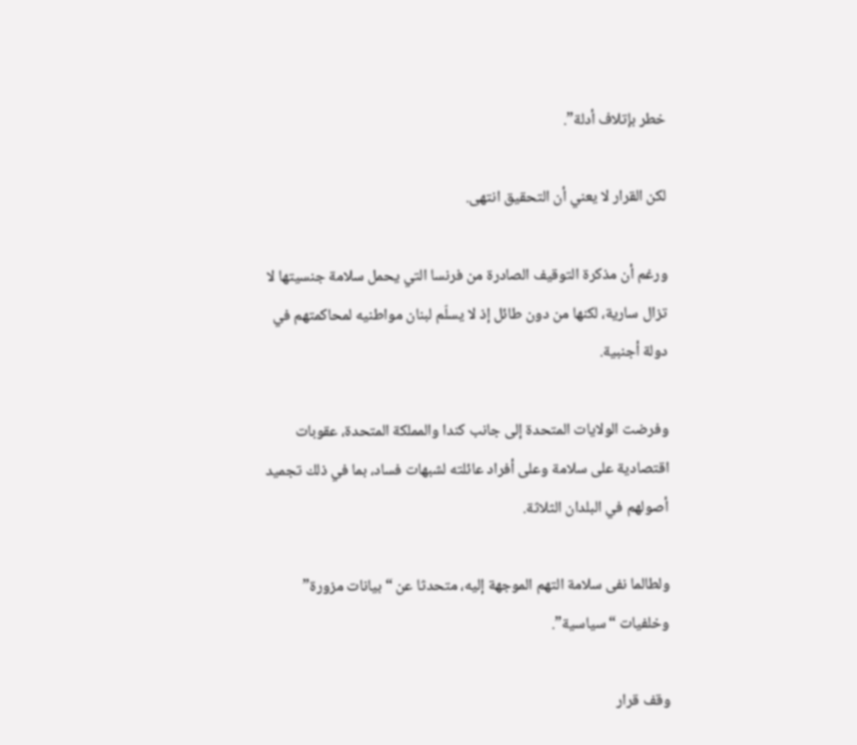خطر بإتلاف أدلة”.

لكن القرار لا يعني أن التحقيق انتهى.

ورغم أن مذكرة التوقيف الصادرة من فرنسا التي يحمل سلامة جنسيتها لا تزال سارية، لكنها من دون طائل إذ لا يسلّم لبنان مواطنيه لمحاكمتهم في دولة أجنبية.

وفرضت الولايات المتحدة إلى جانب كندا والمملكة المتحدة، عقوبات اقتصادية على سلامة وعلى أفراد عائلته لشبهات فساد، بما في ذلك تجميد أصولهم في البلدان الثلاثة.

ولطالما نفى سلامة التهم الموجهة إليه، متحدثا عن “بيانات مزورة” وخلفيات “سياسية”.

وقف قرار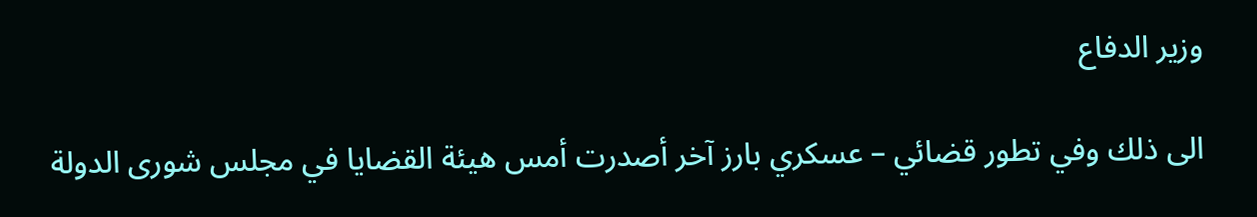وزير الدفاع

الى ذلك وفي تطور قضائي – عسكري بارز آخر أصدرت أمس هيئة القضايا في مجلس شورى الدولة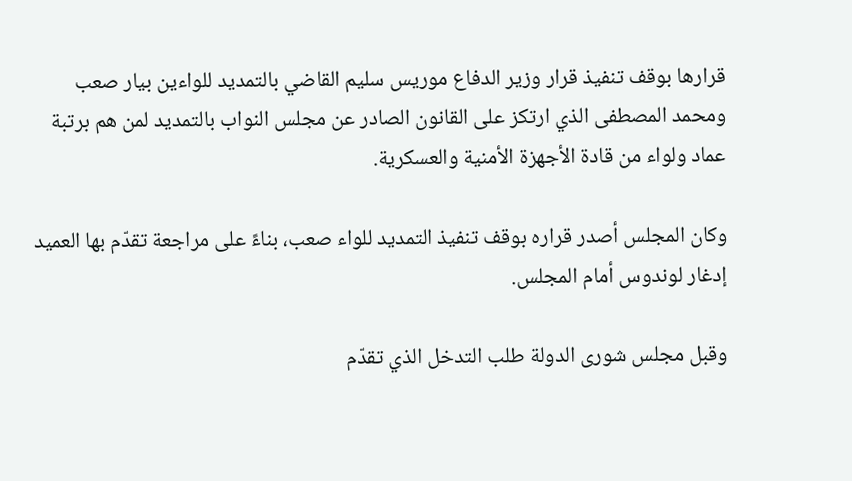قرارها بوقف تنفيذ قرار وزير الدفاع موريس سليم القاضي بالتمديد للواءين بيار صعب ومحمد المصطفى الذي ارتكز على القانون الصادر عن مجلس النواب بالتمديد لمن هم برتبة عماد ولواء من قادة الأجهزة الأمنية والعسكرية.

وكان المجلس أصدر قراره بوقف تنفيذ التمديد للواء صعب، بناءً على مراجعة تقدّم بها العميد إدغار لوندوس أمام المجلس.

وقبل مجلس شورى الدولة طلب التدخل الذي تقدّم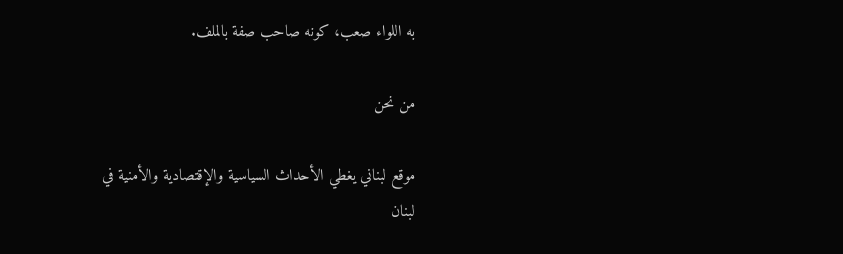به اللواء صعب، كونه صاحب صفة بالملف.

من نحن

موقع لبناني يغطي الأحداث السياسية والإقتصادية والأمنية في لبنان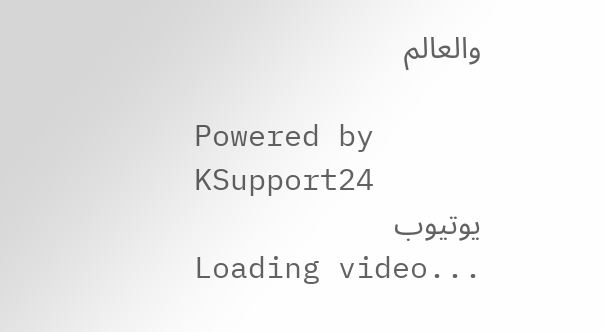والعالم

Powered by KSupport24
يوتيوب
Loading video...